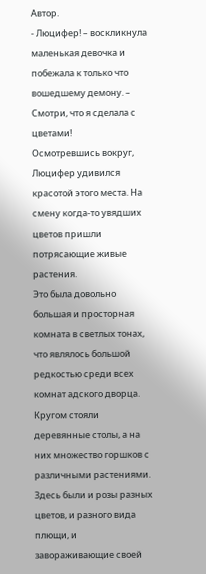Автор.
- Люцифер! – воскликнула маленькая девочка и побежала к только что вошедшему демону. – Смотри, что я сделала с цветами!
Осмотревшись вокруг, Люцифер удивился красотой этого места. На смену когда-то увядших цветов пришли потрясающие живые растения.
Это была довольно большая и просторная комната в светлых тонах, что являлось большой редкостью среди всех комнат адского дворца. Кругом стояли деревянные столы, а на них множество горшков с различными растениями. Здесь были и розы разных цветов, и разного вида плющи, и завораживающие своей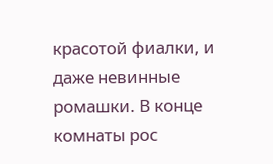красотой фиалки, и даже невинные ромашки. В конце комнаты рос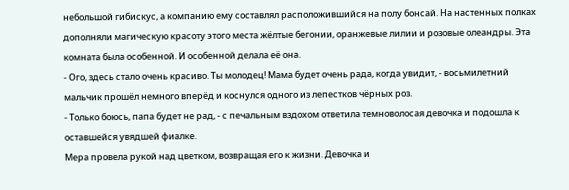небольшой гибискус, а компанию ему составлял расположившийся на полу бонсай. На настенных полках дополняли магическую красоту этого места жёлтые бегонии, оранжевые лилии и розовые олеандры. Эта комната была особенной. И особенной делала её она.
- Ого, здесь стало очень красиво. Ты молодец! Мама будет очень рада, когда увидит, - восьмилетний мальчик прошёл немного вперёд и коснулся одного из лепестков чёрных роз.
- Только боюсь, папа будет не рад, - с печальным вздохом ответила темноволосая девочка и подошла к оставшейся увядшей фиалке.
Мера провела рукой над цветком, возвращая его к жизни. Девочка и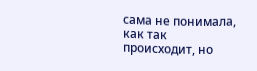сама не понимала, как так происходит, но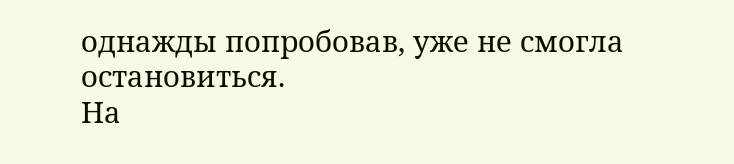однажды попробовав, уже не смогла остановиться.
На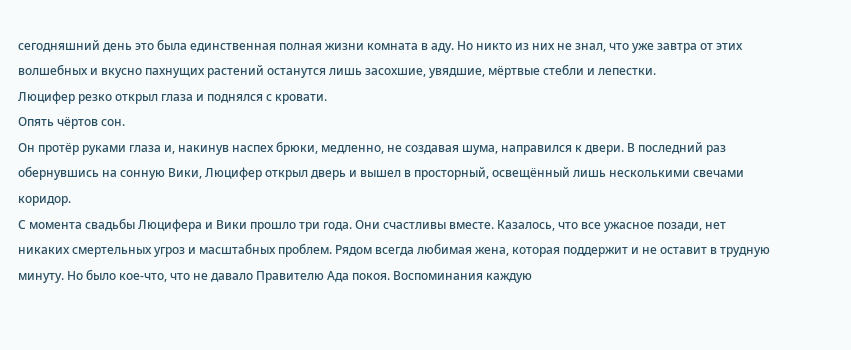сегодняшний день это была единственная полная жизни комната в аду. Но никто из них не знал, что уже завтра от этих волшебных и вкусно пахнущих растений останутся лишь засохшие, увядшие, мёртвые стебли и лепестки.
Люцифер резко открыл глаза и поднялся с кровати.
Опять чёртов сон.
Он протёр руками глаза и, накинув наспех брюки, медленно, не создавая шума, направился к двери. В последний раз обернувшись на сонную Вики, Люцифер открыл дверь и вышел в просторный, освещённый лишь несколькими свечами коридор.
С момента свадьбы Люцифера и Вики прошло три года. Они счастливы вместе. Казалось, что все ужасное позади, нет никаких смертельных угроз и масштабных проблем. Рядом всегда любимая жена, которая поддержит и не оставит в трудную минуту. Но было кое-что, что не давало Правителю Ада покоя. Воспоминания каждую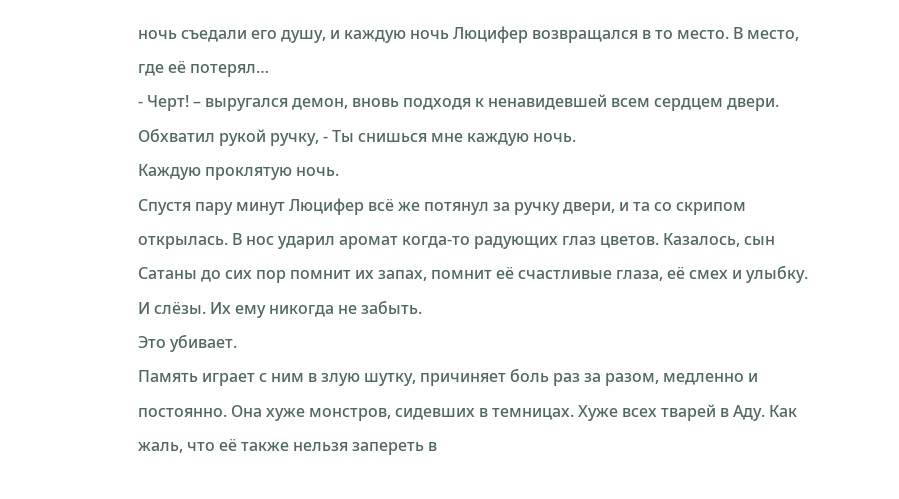ночь съедали его душу, и каждую ночь Люцифер возвращался в то место. В место, где её потерял…
- Черт! – выругался демон, вновь подходя к ненавидевшей всем сердцем двери. Обхватил рукой ручку, - Ты снишься мне каждую ночь.
Каждую проклятую ночь.
Спустя пару минут Люцифер всё же потянул за ручку двери, и та со скрипом открылась. В нос ударил аромат когда-то радующих глаз цветов. Казалось, сын Сатаны до сих пор помнит их запах, помнит её счастливые глаза, её смех и улыбку. И слёзы. Их ему никогда не забыть.
Это убивает.
Память играет с ним в злую шутку, причиняет боль раз за разом, медленно и постоянно. Она хуже монстров, сидевших в темницах. Хуже всех тварей в Аду. Как жаль, что её также нельзя запереть в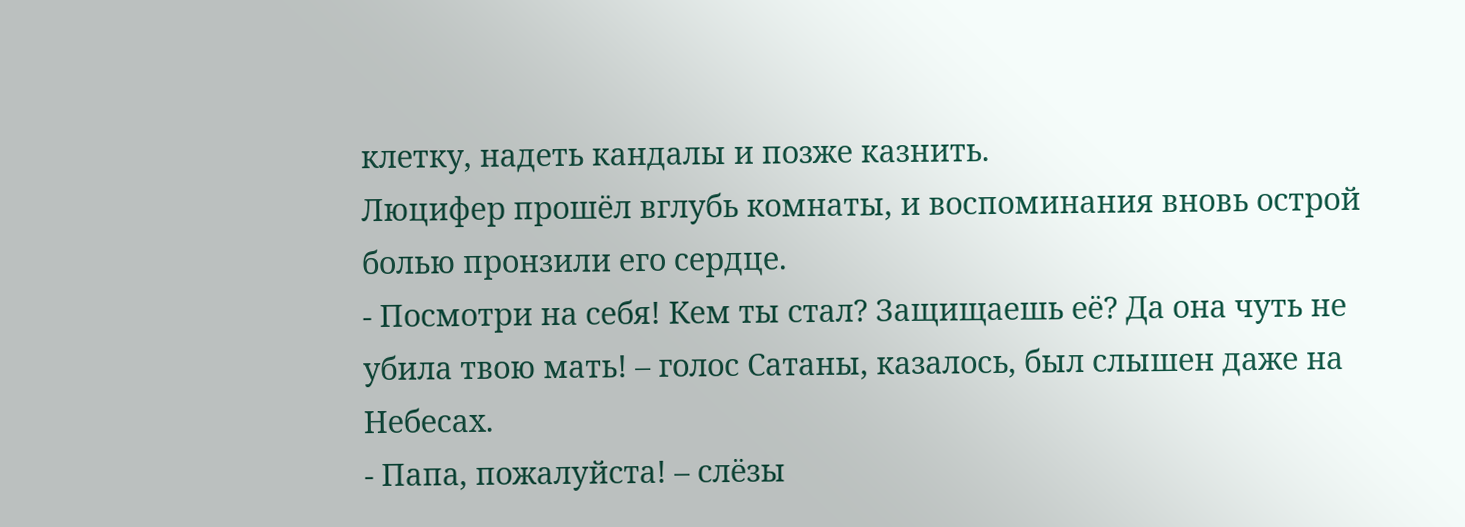клетку, надеть кандалы и позже казнить.
Люцифер прошёл вглубь комнаты, и воспоминания вновь острой болью пронзили его сердце.
- Посмотри на себя! Кем ты стал? Защищаешь её? Да она чуть не убила твою мать! – голос Сатаны, казалось, был слышен даже на Небесах.
- Папа, пожалуйста! – слёзы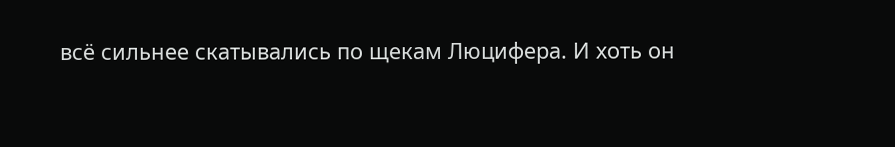всё сильнее скатывались по щекам Люцифера. И хоть он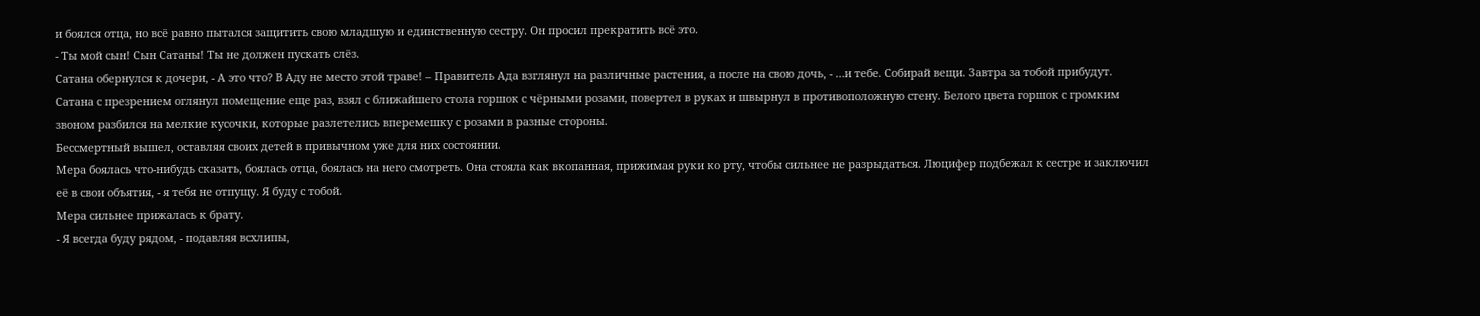и боялся отца, но всё равно пытался защитить свою младшую и единственную сестру. Он просил прекратить всё это.
- Ты мой сын! Сын Сатаны! Ты не должен пускать слёз.
Сатана обернулся к дочери, - А это что? В Аду не место этой траве! – Правитель Ада взглянул на различные растения, а после на свою дочь, - …и тебе. Собирай вещи. Завтра за тобой прибудут.
Сатана с презрением оглянул помещение еще раз, взял с ближайшего стола горшок с чёрными розами, повертел в руках и швырнул в противоположную стену. Белого цвета горшок с громким звоном разбился на мелкие кусочки, которые разлетелись вперемешку с розами в разные стороны.
Бессмертный вышел, оставляя своих детей в привычном уже для них состоянии.
Мера боялась что-нибудь сказать, боялась отца, боялась на него смотреть. Она стояла как вкопанная, прижимая руки ко рту, чтобы сильнее не разрыдаться. Люцифер подбежал к сестре и заключил её в свои объятия, - я тебя не отпущу. Я буду с тобой.
Мера сильнее прижалась к брату.
- Я всегда буду рядом, - подавляя всхлипы,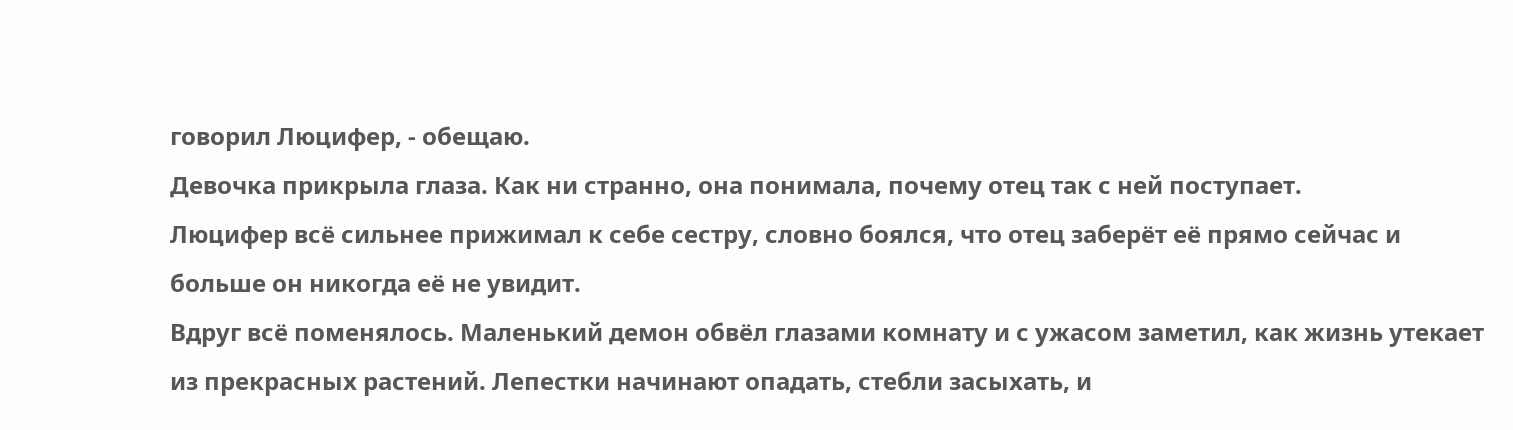говорил Люцифер, - обещаю.
Девочка прикрыла глаза. Как ни странно, она понимала, почему отец так с ней поступает.
Люцифер всё сильнее прижимал к себе сестру, словно боялся, что отец заберёт её прямо сейчас и больше он никогда её не увидит.
Вдруг всё поменялось. Маленький демон обвёл глазами комнату и с ужасом заметил, как жизнь утекает из прекрасных растений. Лепестки начинают опадать, стебли засыхать, и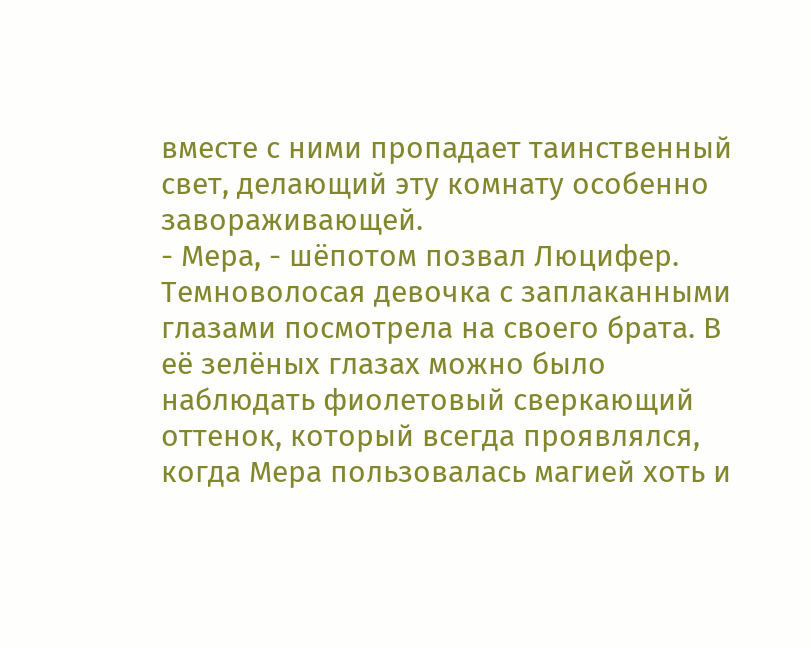вместе с ними пропадает таинственный свет, делающий эту комнату особенно завораживающей.
- Мера, - шёпотом позвал Люцифер.
Темноволосая девочка с заплаканными глазами посмотрела на своего брата. В её зелёных глазах можно было наблюдать фиолетовый сверкающий оттенок, который всегда проявлялся, когда Мера пользовалась магией хоть и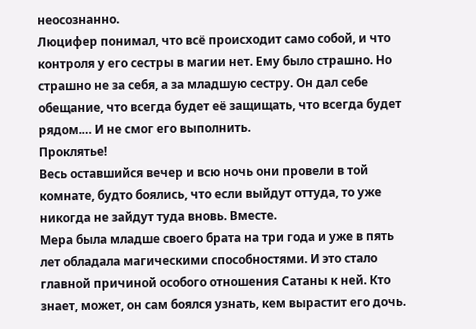неосознанно.
Люцифер понимал, что всё происходит само собой, и что контроля у его сестры в магии нет. Ему было страшно. Но страшно не за себя, а за младшую сестру. Он дал себе обещание, что всегда будет её защищать, что всегда будет рядом.… И не смог его выполнить.
Проклятье!
Весь оставшийся вечер и всю ночь они провели в той комнате, будто боялись, что если выйдут оттуда, то уже никогда не зайдут туда вновь. Вместе.
Мера была младше своего брата на три года и уже в пять лет обладала магическими способностями. И это стало главной причиной особого отношения Сатаны к ней. Кто знает, может, он сам боялся узнать, кем вырастит его дочь.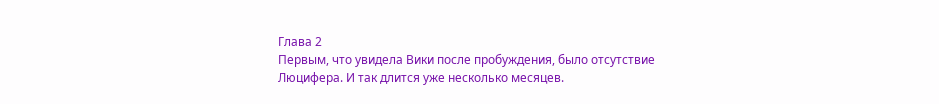Глава 2
Первым, что увидела Вики после пробуждения, было отсутствие Люцифера. И так длится уже несколько месяцев.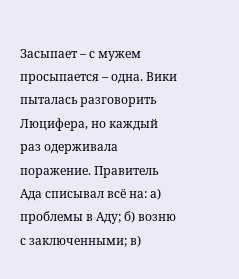Засыпает – с мужем просыпается – одна. Вики пыталась разговорить Люцифера, но каждый раз одерживала поражение. Правитель Ада списывал всё на: а) проблемы в Аду; б) возню с заключенными; в)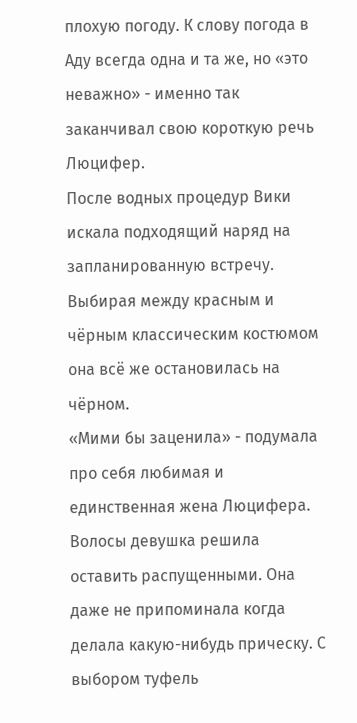плохую погоду. К слову погода в Аду всегда одна и та же, но «это неважно» - именно так заканчивал свою короткую речь Люцифер.
После водных процедур Вики искала подходящий наряд на запланированную встречу. Выбирая между красным и чёрным классическим костюмом она всё же остановилась на чёрном.
«Мими бы заценила» - подумала про себя любимая и единственная жена Люцифера.
Волосы девушка решила оставить распущенными. Она даже не припоминала когда делала какую-нибудь прическу. С выбором туфель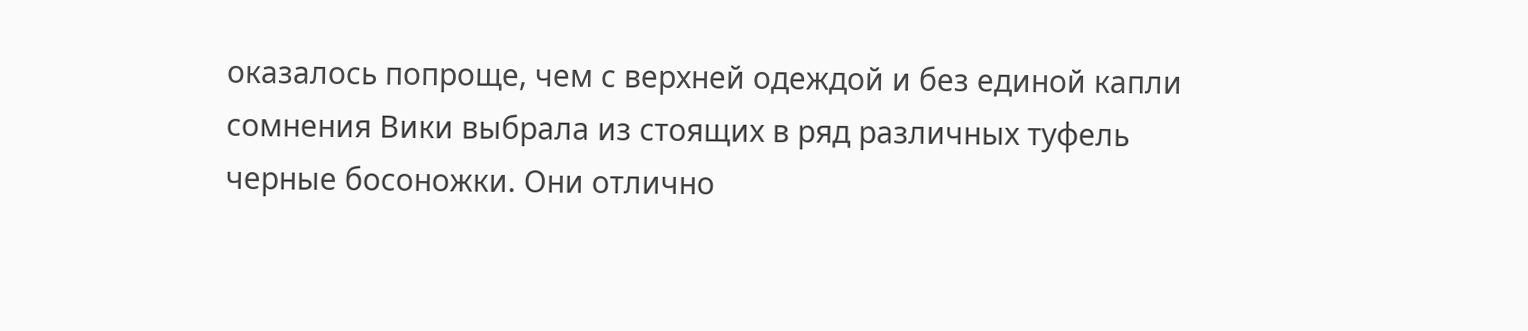оказалось попроще, чем с верхней одеждой и без единой капли сомнения Вики выбрала из стоящих в ряд различных туфель черные босоножки. Они отлично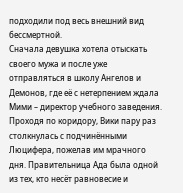подходили под весь внешний вид бессмертной.
Сначала девушка хотела отыскать своего мужа и после уже отправляться в школу Ангелов и Демонов, где её с нетерпением ждала Мими – директор учебного заведения.
Проходя по коридору, Вики пару раз столкнулась с подчинёнными Люцифера, пожелав им мрачного дня. Правительница Ада была одной из тех, кто несёт равновесие и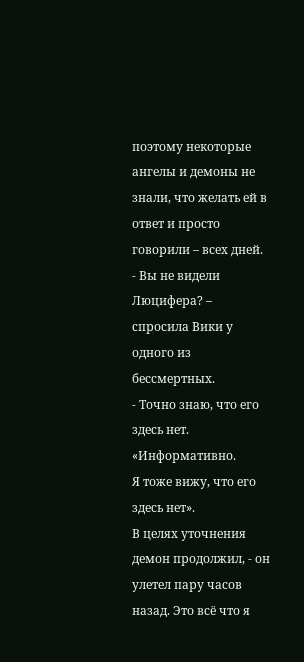поэтому некоторые ангелы и демоны не знали, что желать ей в ответ и просто говорили – всех дней.
- Вы не видели Люцифера? – спросила Вики у одного из бессмертных.
- Точно знаю, что его здесь нет.
«Информативно.
Я тоже вижу, что его здесь нет».
В целях уточнения демон продолжил, - он улетел пару часов назад. Это всё что я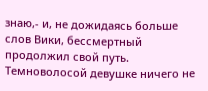знаю,- и, не дожидаясь больше слов Вики, бессмертный продолжил свой путь.
Темноволосой девушке ничего не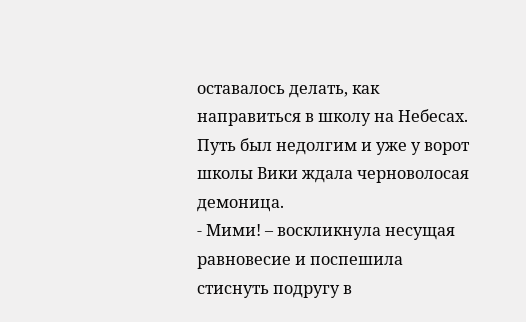оставалось делать, как направиться в школу на Небесах.
Путь был недолгим и уже у ворот школы Вики ждала черноволосая демоница.
- Мими! – воскликнула несущая равновесие и поспешила стиснуть подругу в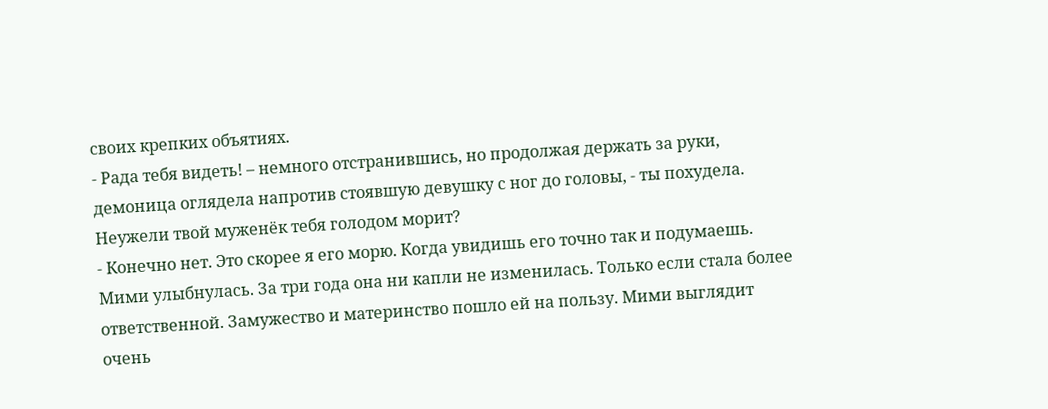своих крепких объятиях.
- Рада тебя видеть! – немного отстранившись, но продолжая держать за руки, демоница оглядела напротив стоявшую девушку с ног до головы, - ты похудела. Неужели твой муженёк тебя голодом морит?
- Конечно нет. Это скорее я его морю. Когда увидишь его точно так и подумаешь.
Мими улыбнулась. За три года она ни капли не изменилась. Только если стала более ответственной. Замужество и материнство пошло ей на пользу. Мими выглядит очень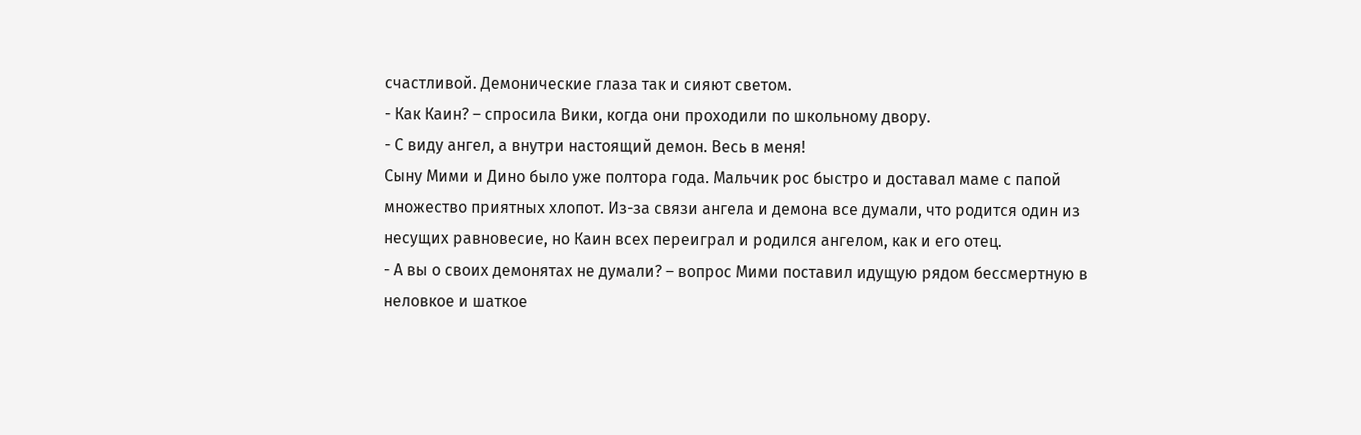счастливой. Демонические глаза так и сияют светом.
- Как Каин? – спросила Вики, когда они проходили по школьному двору.
- С виду ангел, а внутри настоящий демон. Весь в меня!
Сыну Мими и Дино было уже полтора года. Мальчик рос быстро и доставал маме с папой множество приятных хлопот. Из-за связи ангела и демона все думали, что родится один из несущих равновесие, но Каин всех переиграл и родился ангелом, как и его отец.
- А вы о своих демонятах не думали? – вопрос Мими поставил идущую рядом бессмертную в неловкое и шаткое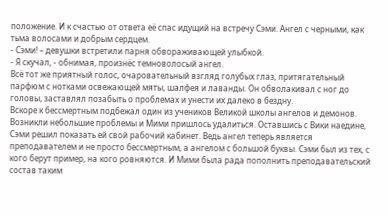положение. И к счастью от ответа её спас идущий на встречу Сэми. Ангел с черными, как тьма волосами и добрым сердцем.
- Сэми! – девушки встретили парня обвораживающей улыбкой.
- Я скучал, - обнимая, произнёс темноволосый ангел.
Всё тот же приятный голос, очаровательный взгляд голубых глаз, притягательный парфюм с нотками освежающей мяты, шалфея и лаванды. Он обволакивал с ног до головы, заставлял позабыть о проблемах и унести их далеко в бездну.
Вскоре к бессмертным подбежал один из учеников Великой школы ангелов и демонов. Возникли небольшие проблемы и Мими пришлось удалиться. Оставшись с Вики наедине, Сэми решил показать ей свой рабочий кабинет. Ведь ангел теперь является преподавателем и не просто бессмертным, а ангелом с большой буквы. Сэми был из тех, с кого берут пример, на кого ровняются. И Мими была рада пополнить преподавательский состав таким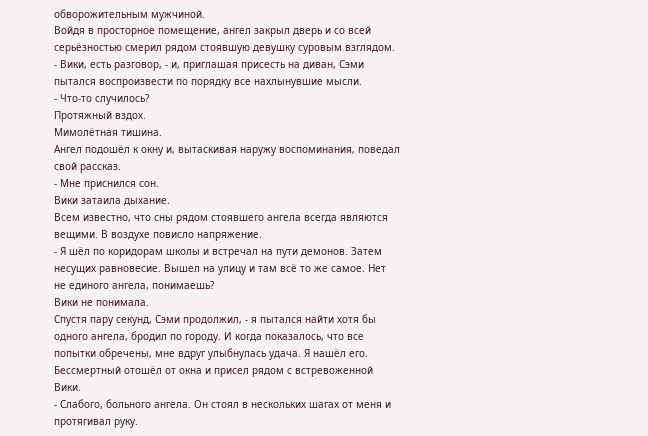обворожительным мужчиной.
Войдя в просторное помещение, ангел закрыл дверь и со всей серьёзностью смерил рядом стоявшую девушку суровым взглядом.
- Вики, есть разговор, - и, приглашая присесть на диван, Сэми пытался воспроизвести по порядку все нахлынувшие мысли.
- Что-то случилось?
Протяжный вздох.
Мимолётная тишина.
Ангел подошёл к окну и, вытаскивая наружу воспоминания, поведал свой рассказ.
- Мне приснился сон.
Вики затаила дыхание.
Всем известно, что сны рядом стоявшего ангела всегда являются вещими. В воздухе повисло напряжение.
- Я шёл по коридорам школы и встречал на пути демонов. Затем несущих равновесие. Вышел на улицу и там всё то же самое. Нет не единого ангела, понимаешь?
Вики не понимала.
Спустя пару секунд, Сэми продолжил, - я пытался найти хотя бы одного ангела, бродил по городу. И когда показалось, что все попытки обречены, мне вдруг улыбнулась удача. Я нашёл его.
Бессмертный отошёл от окна и присел рядом с встревоженной Вики.
- Слабого, больного ангела. Он стоял в нескольких шагах от меня и протягивал руку.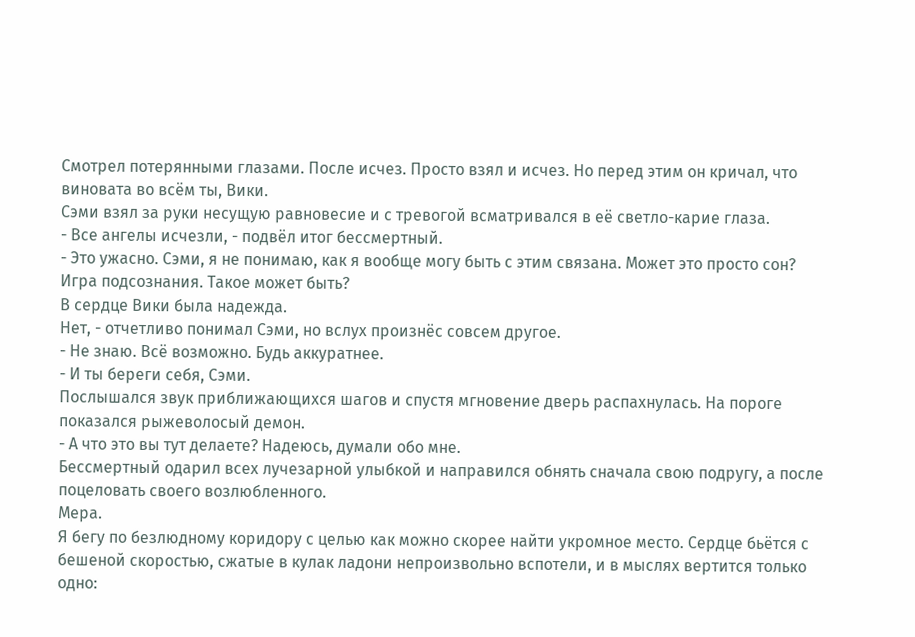Смотрел потерянными глазами. После исчез. Просто взял и исчез. Но перед этим он кричал, что виновата во всём ты, Вики.
Сэми взял за руки несущую равновесие и с тревогой всматривался в её светло-карие глаза.
- Все ангелы исчезли, - подвёл итог бессмертный.
- Это ужасно. Сэми, я не понимаю, как я вообще могу быть с этим связана. Может это просто сон? Игра подсознания. Такое может быть?
В сердце Вики была надежда.
Нет, - отчетливо понимал Сэми, но вслух произнёс совсем другое.
- Не знаю. Всё возможно. Будь аккуратнее.
- И ты береги себя, Сэми.
Послышался звук приближающихся шагов и спустя мгновение дверь распахнулась. На пороге показался рыжеволосый демон.
- А что это вы тут делаете? Надеюсь, думали обо мне.
Бессмертный одарил всех лучезарной улыбкой и направился обнять сначала свою подругу, а после поцеловать своего возлюбленного.
Мера.
Я бегу по безлюдному коридору с целью как можно скорее найти укромное место. Сердце бьётся с бешеной скоростью, сжатые в кулак ладони непроизвольно вспотели, и в мыслях вертится только одно: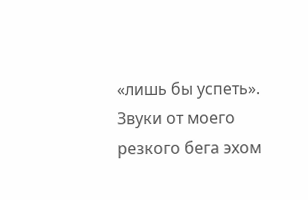«лишь бы успеть».
Звуки от моего резкого бега эхом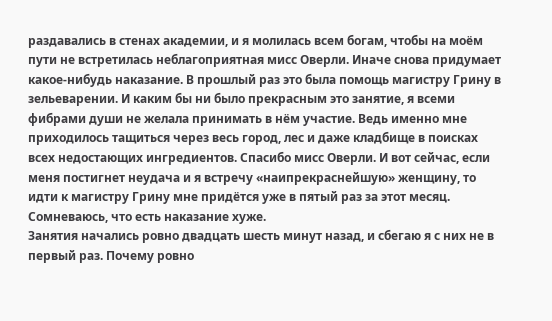раздавались в стенах академии, и я молилась всем богам, чтобы на моём пути не встретилась неблагоприятная мисс Оверли. Иначе снова придумает какое-нибудь наказание. В прошлый раз это была помощь магистру Грину в зельеварении. И каким бы ни было прекрасным это занятие, я всеми фибрами души не желала принимать в нём участие. Ведь именно мне приходилось тащиться через весь город, лес и даже кладбище в поисках всех недостающих ингредиентов. Спасибо мисс Оверли. И вот сейчас, если меня постигнет неудача и я встречу «наипрекраснейшую» женщину, то идти к магистру Грину мне придётся уже в пятый раз за этот месяц. Сомневаюсь, что есть наказание хуже.
Занятия начались ровно двадцать шесть минут назад, и сбегаю я с них не в первый раз. Почему ровно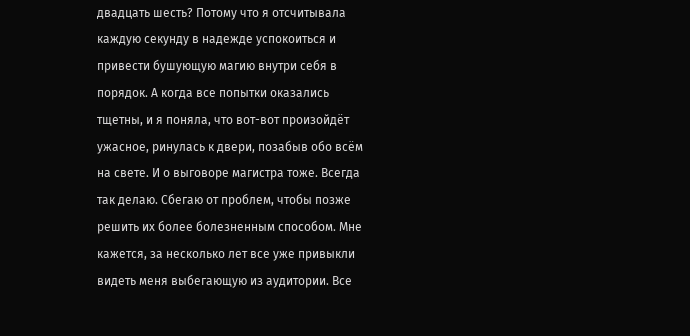двадцать шесть? Потому что я отсчитывала каждую секунду в надежде успокоиться и привести бушующую магию внутри себя в порядок. А когда все попытки оказались тщетны, и я поняла, что вот-вот произойдёт ужасное, ринулась к двери, позабыв обо всём на свете. И о выговоре магистра тоже. Всегда так делаю. Сбегаю от проблем, чтобы позже решить их более болезненным способом. Мне кажется, за несколько лет все уже привыкли видеть меня выбегающую из аудитории. Все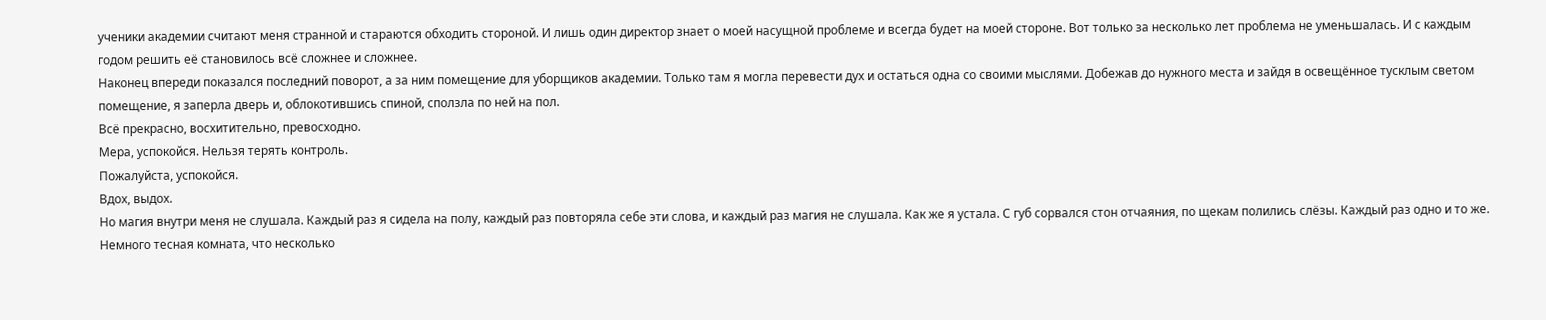ученики академии считают меня странной и стараются обходить стороной. И лишь один директор знает о моей насущной проблеме и всегда будет на моей стороне. Вот только за несколько лет проблема не уменьшалась. И с каждым годом решить её становилось всё сложнее и сложнее.
Наконец впереди показался последний поворот, а за ним помещение для уборщиков академии. Только там я могла перевести дух и остаться одна со своими мыслями. Добежав до нужного места и зайдя в освещённое тусклым светом помещение, я заперла дверь и, облокотившись спиной, сползла по ней на пол.
Всё прекрасно, восхитительно, превосходно.
Мера, успокойся. Нельзя терять контроль.
Пожалуйста, успокойся.
Вдох, выдох.
Но магия внутри меня не слушала. Каждый раз я сидела на полу, каждый раз повторяла себе эти слова, и каждый раз магия не слушала. Как же я устала. С губ сорвался стон отчаяния, по щекам полились слёзы. Каждый раз одно и то же.
Немного тесная комната, что несколько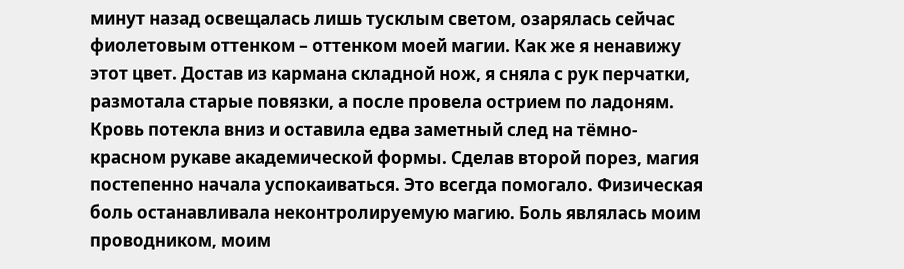минут назад освещалась лишь тусклым светом, озарялась сейчас фиолетовым оттенком – оттенком моей магии. Как же я ненавижу этот цвет. Достав из кармана складной нож, я сняла с рук перчатки, размотала старые повязки, а после провела острием по ладоням. Кровь потекла вниз и оставила едва заметный след на тёмно-красном рукаве академической формы. Сделав второй порез, магия постепенно начала успокаиваться. Это всегда помогало. Физическая боль останавливала неконтролируемую магию. Боль являлась моим проводником, моим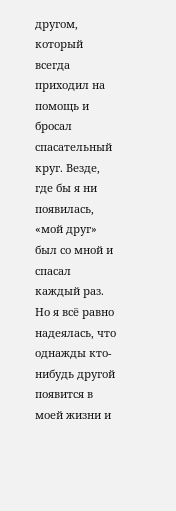другом, который всегда приходил на помощь и бросал спасательный круг. Везде, где бы я ни появилась, «мой друг» был со мной и спасал каждый раз. Но я всё равно надеялась, что однажды кто-нибудь другой появится в моей жизни и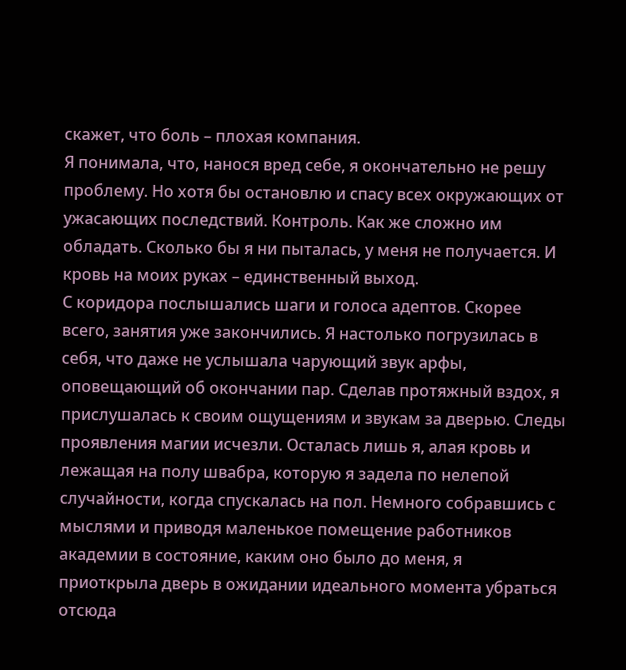скажет, что боль – плохая компания.
Я понимала, что, нанося вред себе, я окончательно не решу проблему. Но хотя бы остановлю и спасу всех окружающих от ужасающих последствий. Контроль. Как же сложно им обладать. Сколько бы я ни пыталась, у меня не получается. И кровь на моих руках – единственный выход.
С коридора послышались шаги и голоса адептов. Скорее всего, занятия уже закончились. Я настолько погрузилась в себя, что даже не услышала чарующий звук арфы, оповещающий об окончании пар. Сделав протяжный вздох, я прислушалась к своим ощущениям и звукам за дверью. Следы проявления магии исчезли. Осталась лишь я, алая кровь и лежащая на полу швабра, которую я задела по нелепой случайности, когда спускалась на пол. Немного собравшись с мыслями и приводя маленькое помещение работников академии в состояние, каким оно было до меня, я приоткрыла дверь в ожидании идеального момента убраться отсюда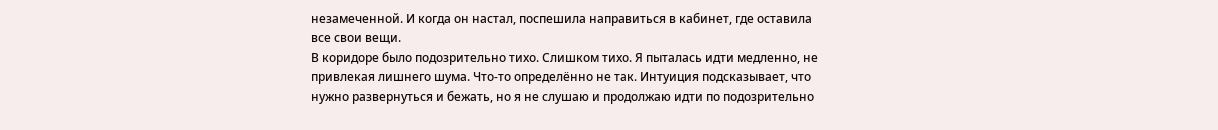незамеченной. И когда он настал, поспешила направиться в кабинет, где оставила все свои вещи.
В коридоре было подозрительно тихо. Слишком тихо. Я пыталась идти медленно, не привлекая лишнего шума. Что-то определённо не так. Интуиция подсказывает, что нужно развернуться и бежать, но я не слушаю и продолжаю идти по подозрительно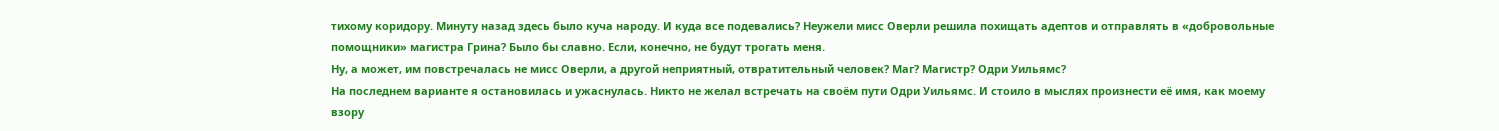тихому коридору. Минуту назад здесь было куча народу. И куда все подевались? Неужели мисс Оверли решила похищать адептов и отправлять в «добровольные помощники» магистра Грина? Было бы славно. Если, конечно, не будут трогать меня.
Ну, а может, им повстречалась не мисс Оверли, а другой неприятный, отвратительный человек? Маг? Магистр? Одри Уильямс?
На последнем варианте я остановилась и ужаснулась. Никто не желал встречать на своём пути Одри Уильямс. И стоило в мыслях произнести её имя, как моему взору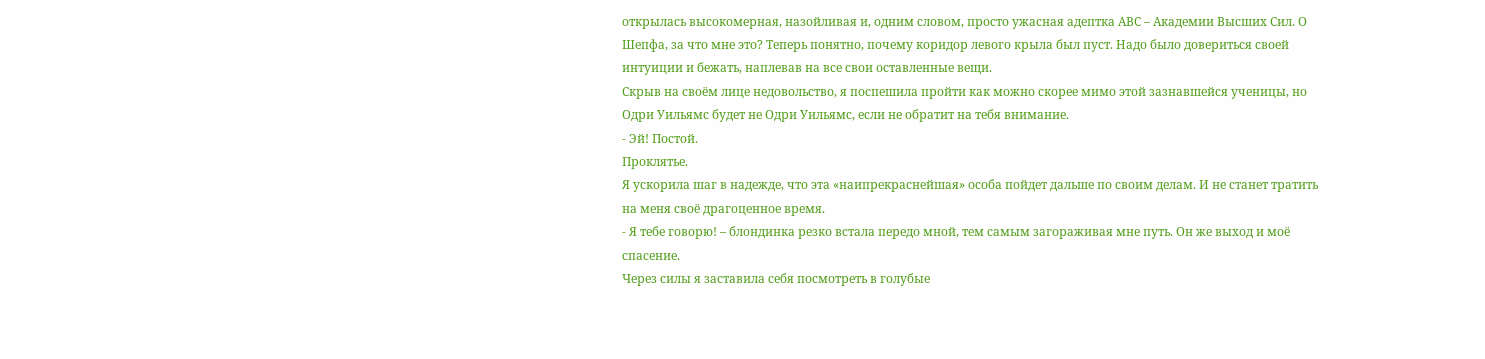открылась высокомерная, назойливая и, одним словом, просто ужасная адептка АВС – Академии Высших Сил. О Шепфа, за что мне это? Теперь понятно, почему коридор левого крыла был пуст. Надо было довериться своей интуиции и бежать, наплевав на все свои оставленные вещи.
Скрыв на своём лице недовольство, я поспешила пройти как можно скорее мимо этой зазнавшейся ученицы, но Одри Уильямс будет не Одри Уильямс, если не обратит на тебя внимание.
- Эй! Постой.
Проклятье.
Я ускорила шаг в надежде, что эта «наипрекраснейшая» особа пойдет дальше по своим делам. И не станет тратить на меня своё драгоценное время.
- Я тебе говорю! – блондинка резко встала передо мной, тем самым загораживая мне путь. Он же выход и моё спасение.
Через силы я заставила себя посмотреть в голубые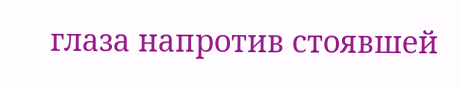глаза напротив стоявшей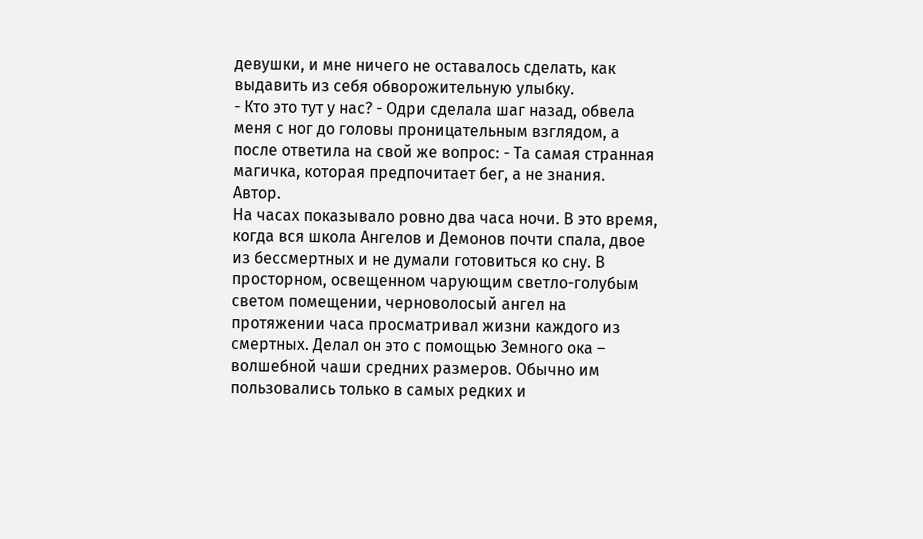девушки, и мне ничего не оставалось сделать, как выдавить из себя обворожительную улыбку.
- Кто это тут у нас? - Одри сделала шаг назад, обвела меня с ног до головы проницательным взглядом, а после ответила на свой же вопрос: - Та самая странная магичка, которая предпочитает бег, а не знания.
Автор.
На часах показывало ровно два часа ночи. В это время, когда вся школа Ангелов и Демонов почти спала, двое из бессмертных и не думали готовиться ко сну. В просторном, освещенном чарующим светло-голубым светом помещении, черноволосый ангел на протяжении часа просматривал жизни каждого из смертных. Делал он это с помощью Земного ока – волшебной чаши средних размеров. Обычно им пользовались только в самых редких и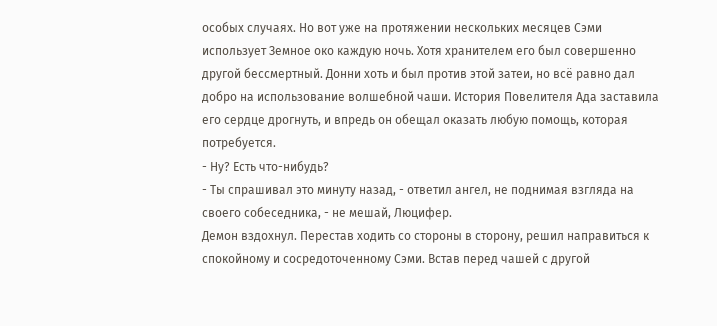особых случаях. Но вот уже на протяжении нескольких месяцев Сэми использует Земное око каждую ночь. Хотя хранителем его был совершенно другой бессмертный. Донни хоть и был против этой затеи, но всё равно дал добро на использование волшебной чаши. История Повелителя Ада заставила его сердце дрогнуть, и впредь он обещал оказать любую помощь, которая потребуется.
- Ну? Есть что-нибудь?
- Ты спрашивал это минуту назад, - ответил ангел, не поднимая взгляда на своего собеседника, - не мешай, Люцифер.
Демон вздохнул. Перестав ходить со стороны в сторону, решил направиться к спокойному и сосредоточенному Сэми. Встав перед чашей с другой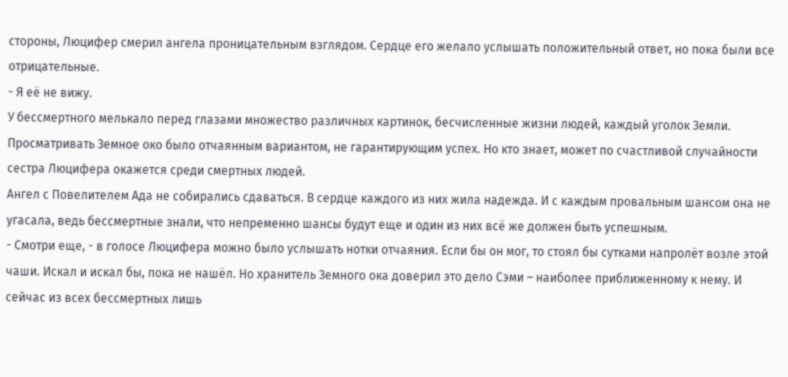стороны, Люцифер смерил ангела проницательным взглядом. Сердце его желало услышать положительный ответ, но пока были все отрицательные.
- Я её не вижу.
У бессмертного мелькало перед глазами множество различных картинок, бесчисленные жизни людей, каждый уголок Земли.
Просматривать Земное око было отчаянным вариантом, не гарантирующим успех. Но кто знает, может по счастливой случайности сестра Люцифера окажется среди смертных людей.
Ангел с Повелителем Ада не собирались сдаваться. В сердце каждого из них жила надежда. И с каждым провальным шансом она не угасала, ведь бессмертные знали, что непременно шансы будут еще и один из них всё же должен быть успешным.
- Смотри еще, - в голосе Люцифера можно было услышать нотки отчаяния. Если бы он мог, то стоял бы сутками напролёт возле этой чаши. Искал и искал бы, пока не нашёл. Но хранитель Земного ока доверил это дело Сэми – наиболее приближенному к нему. И сейчас из всех бессмертных лишь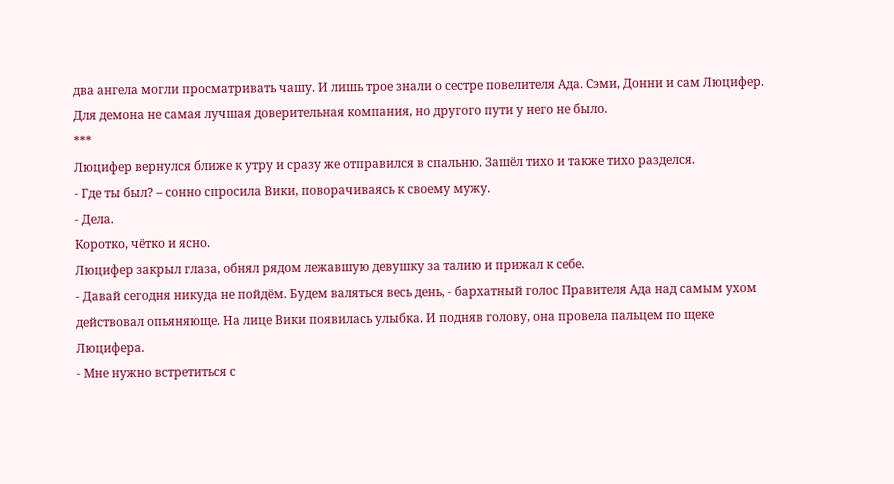два ангела могли просматривать чашу. И лишь трое знали о сестре повелителя Ада. Сэми, Донни и сам Люцифер. Для демона не самая лучшая доверительная компания, но другого пути у него не было.
***
Люцифер вернулся ближе к утру и сразу же отправился в спальню. Зашёл тихо и также тихо разделся.
- Где ты был? – сонно спросила Вики, поворачиваясь к своему мужу.
- Дела.
Коротко, чётко и ясно.
Люцифер закрыл глаза, обнял рядом лежавшую девушку за талию и прижал к себе.
- Давай сегодня никуда не пойдём. Будем валяться весь день, - бархатный голос Правителя Ада над самым ухом действовал опьяняюще. На лице Вики появилась улыбка. И подняв голову, она провела пальцем по щеке Люцифера.
- Мне нужно встретиться с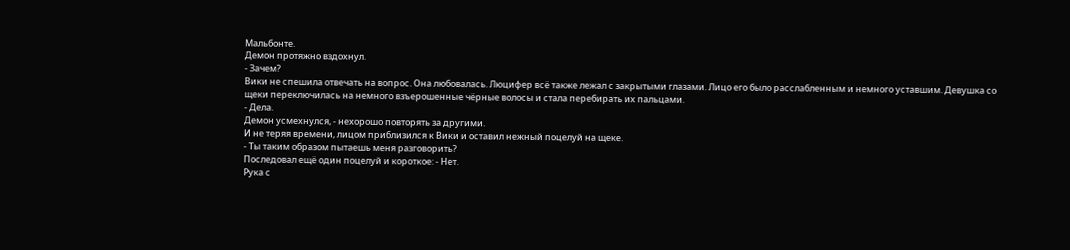Мальбонте.
Демон протяжно вздохнул.
- Зачем?
Вики не спешила отвечать на вопрос. Она любовалась. Люцифер всё также лежал с закрытыми глазами. Лицо его было расслабленным и немного уставшим. Девушка со щеки переключилась на немного взъерошенные чёрные волосы и стала перебирать их пальцами.
- Дела.
Демон усмехнулся, - нехорошо повторять за другими.
И не теряя времени, лицом приблизился к Вики и оставил нежный поцелуй на щеке.
- Ты таким образом пытаешь меня разговорить?
Последовал ещё один поцелуй и короткое: - Нет.
Рука с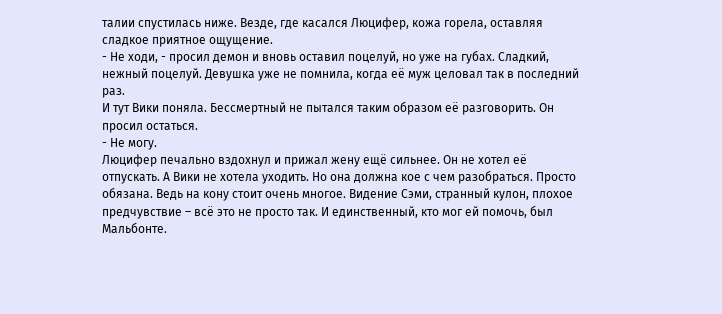талии спустилась ниже. Везде, где касался Люцифер, кожа горела, оставляя сладкое приятное ощущение.
- Не ходи, - просил демон и вновь оставил поцелуй, но уже на губах. Сладкий, нежный поцелуй. Девушка уже не помнила, когда её муж целовал так в последний раз.
И тут Вики поняла. Бессмертный не пытался таким образом её разговорить. Он просил остаться.
- Не могу.
Люцифер печально вздохнул и прижал жену ещё сильнее. Он не хотел её отпускать. А Вики не хотела уходить. Но она должна кое с чем разобраться. Просто обязана. Ведь на кону стоит очень многое. Видение Сэми, странный кулон, плохое предчувствие – всё это не просто так. И единственный, кто мог ей помочь, был Мальбонте.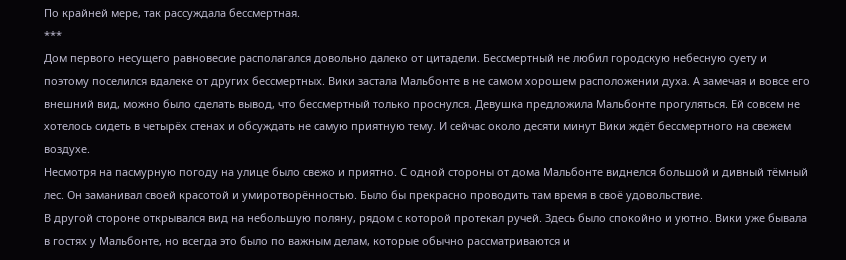По крайней мере, так рассуждала бессмертная.
***
Дом первого несущего равновесие располагался довольно далеко от цитадели. Бессмертный не любил городскую небесную суету и поэтому поселился вдалеке от других бессмертных. Вики застала Мальбонте в не самом хорошем расположении духа. А замечая и вовсе его внешний вид, можно было сделать вывод, что бессмертный только проснулся. Девушка предложила Мальбонте прогуляться. Ей совсем не хотелось сидеть в четырёх стенах и обсуждать не самую приятную тему. И сейчас около десяти минут Вики ждёт бессмертного на свежем воздухе.
Несмотря на пасмурную погоду на улице было свежо и приятно. С одной стороны от дома Мальбонте виднелся большой и дивный тёмный лес. Он заманивал своей красотой и умиротворённостью. Было бы прекрасно проводить там время в своё удовольствие.
В другой стороне открывался вид на небольшую поляну, рядом с которой протекал ручей. Здесь было спокойно и уютно. Вики уже бывала в гостях у Мальбонте, но всегда это было по важным делам, которые обычно рассматриваются и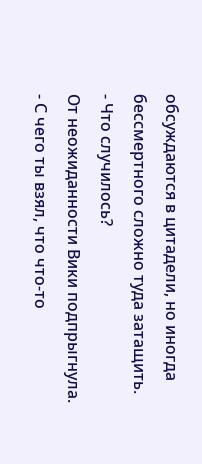обсуждаются в цитадели, но иногда бессмертного сложно туда затащить.
- Что случилось?
От неожиданности Вики подпрыгнула.
- С чего ты взял, что что-то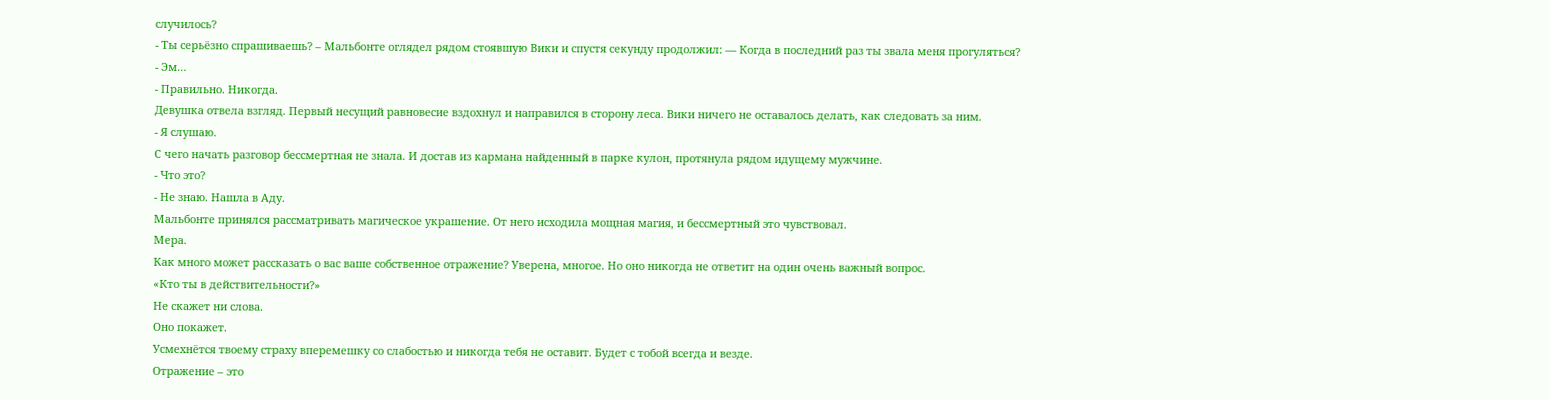случилось?
- Ты серьёзно спрашиваешь? – Мальбонте оглядел рядом стоявшую Вики и спустя секунду продолжил: — Когда в последний раз ты звала меня прогуляться?
- Эм…
- Правильно. Никогда.
Девушка отвела взгляд. Первый несущий равновесие вздохнул и направился в сторону леса. Вики ничего не оставалось делать, как следовать за ним.
- Я слушаю.
С чего начать разговор бессмертная не знала. И достав из кармана найденный в парке кулон, протянула рядом идущему мужчине.
- Что это?
- Не знаю. Нашла в Аду.
Мальбонте принялся рассматривать магическое украшение. От него исходила мощная магия, и бессмертный это чувствовал.
Мера.
Как много может рассказать о вас ваше собственное отражение? Уверена, многое. Но оно никогда не ответит на один очень важный вопрос.
«Кто ты в действительности?»
Не скажет ни слова.
Оно покажет.
Усмехнётся твоему страху вперемешку со слабостью и никогда тебя не оставит. Будет с тобой всегда и везде.
Отражение – это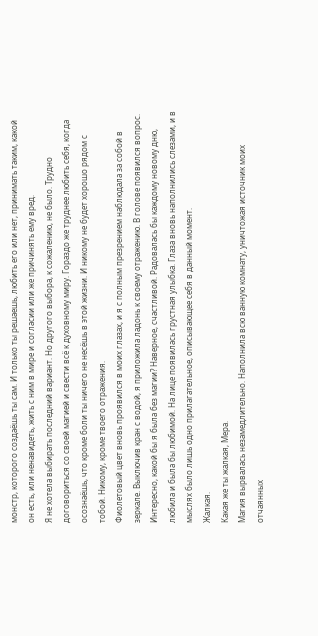монстр, которого создаёшь ты сам. И только ты решаешь, любить его или нет, принимать таким, какой он есть, или ненавидеть, жить с ним в мире и согласии или же причинять ему вред.
Я не хотела выбирать последний вариант. Но другого выбора, к сожалению, не было. Трудно договориться со своей магией и свести всё к духовному миру. Гораздо же труднее любить себя, когда осознаёшь, что кроме боли ты ничего не несёшь в этой жизни. И никому не будет хорошо рядом с тобой. Никому, кроме твоего отражения.
Фиолетовый цвет вновь проявился в моих глазах, и я с полным презрением наблюдала за собой в зеркале. Выключив кран с водой, я приложила ладонь к своему отражению. В голове появился вопрос. Интересно, какой бы я была без магии? Наверное, счастливой. Радовалась бы каждому новому дню, любила и была бы любимой. На лице появилась грустная улыбка. Глаза вновь наполнились слезами, и в мыслях было лишь одно прилагательное, описывающее себя в данный момент.
Жалкая.
Какая же ты жалкая, Мера.
Магия вырвалась незамедлительно. Наполнила всю ванную комнату, уничтожая источник моих отчаянных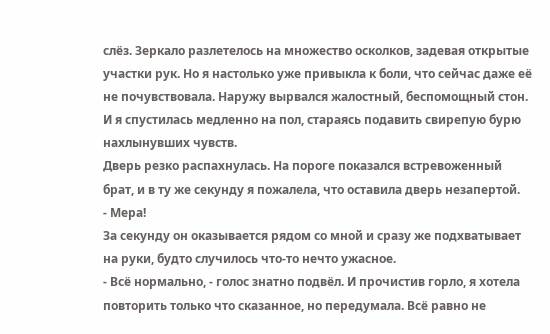слёз. Зеркало разлетелось на множество осколков, задевая открытые участки рук. Но я настолько уже привыкла к боли, что сейчас даже её не почувствовала. Наружу вырвался жалостный, беспомощный стон. И я спустилась медленно на пол, стараясь подавить свирепую бурю нахлынувших чувств.
Дверь резко распахнулась. На пороге показался встревоженный брат, и в ту же секунду я пожалела, что оставила дверь незапертой.
- Мера!
За секунду он оказывается рядом со мной и сразу же подхватывает на руки, будто случилось что-то нечто ужасное.
- Всё нормально, - голос знатно подвёл. И прочистив горло, я хотела повторить только что сказанное, но передумала. Всё равно не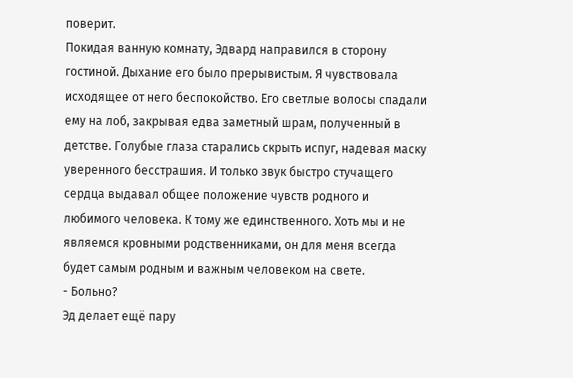поверит.
Покидая ванную комнату, Эдвард направился в сторону гостиной. Дыхание его было прерывистым. Я чувствовала исходящее от него беспокойство. Его светлые волосы спадали ему на лоб, закрывая едва заметный шрам, полученный в детстве. Голубые глаза старались скрыть испуг, надевая маску уверенного бесстрашия. И только звук быстро стучащего сердца выдавал общее положение чувств родного и любимого человека. К тому же единственного. Хоть мы и не являемся кровными родственниками, он для меня всегда будет самым родным и важным человеком на свете.
- Больно?
Эд делает ещё пару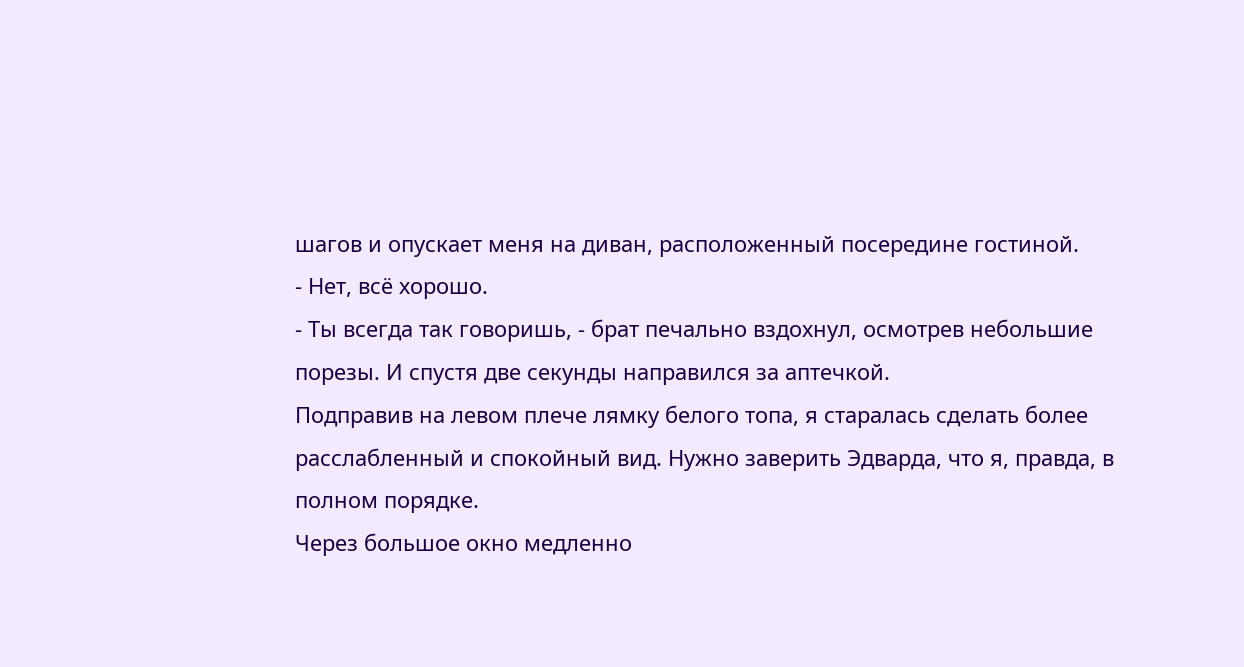шагов и опускает меня на диван, расположенный посередине гостиной.
- Нет, всё хорошо.
- Ты всегда так говоришь, - брат печально вздохнул, осмотрев небольшие порезы. И спустя две секунды направился за аптечкой.
Подправив на левом плече лямку белого топа, я старалась сделать более расслабленный и спокойный вид. Нужно заверить Эдварда, что я, правда, в полном порядке.
Через большое окно медленно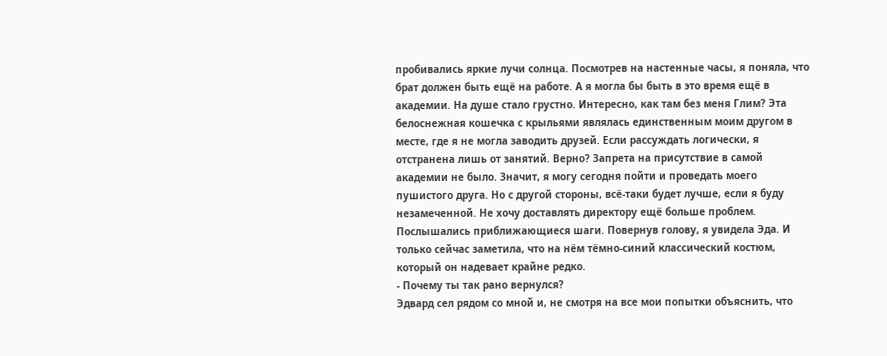пробивались яркие лучи солнца. Посмотрев на настенные часы, я поняла, что брат должен быть ещё на работе. А я могла бы быть в это время ещё в академии. На душе стало грустно. Интересно, как там без меня Глим? Эта белоснежная кошечка с крыльями являлась единственным моим другом в месте, где я не могла заводить друзей. Если рассуждать логически, я отстранена лишь от занятий. Верно? Запрета на присутствие в самой академии не было. Значит, я могу сегодня пойти и проведать моего пушистого друга. Но с другой стороны, всё-таки будет лучше, если я буду незамеченной. Не хочу доставлять директору ещё больше проблем.
Послышались приближающиеся шаги. Повернув голову, я увидела Эда. И только сейчас заметила, что на нём тёмно-синий классический костюм, который он надевает крайне редко.
- Почему ты так рано вернулся?
Эдвард сел рядом со мной и, не смотря на все мои попытки объяснить, что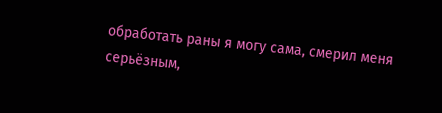обработать раны я могу сама, смерил меня серьёзным,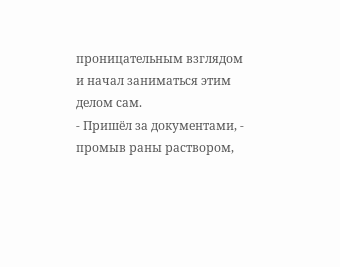проницательным взглядом и начал заниматься этим делом сам.
- Пришёл за документами, - промыв раны раствором,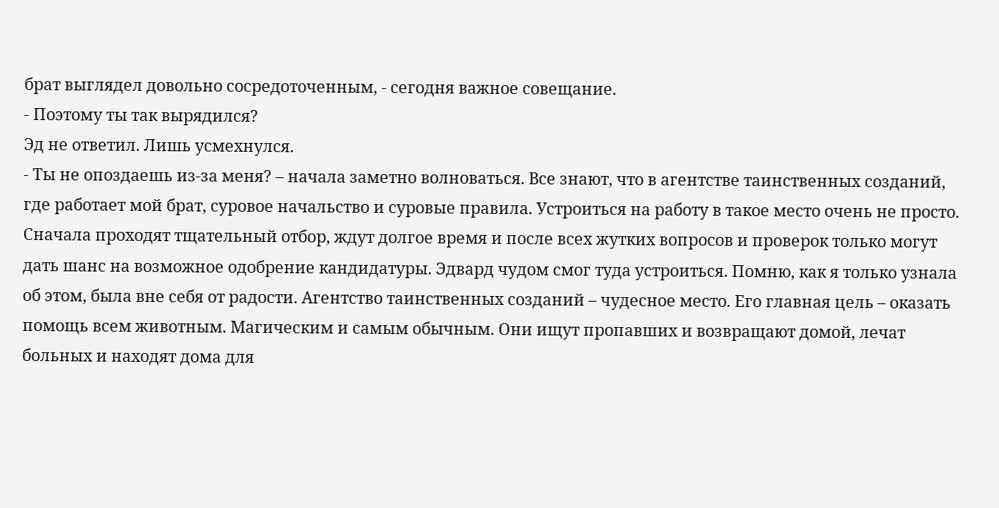брат выглядел довольно сосредоточенным, - сегодня важное совещание.
- Поэтому ты так вырядился?
Эд не ответил. Лишь усмехнулся.
- Ты не опоздаешь из-за меня? – начала заметно волноваться. Все знают, что в агентстве таинственных созданий, где работает мой брат, суровое начальство и суровые правила. Устроиться на работу в такое место очень не просто. Сначала проходят тщательный отбор, ждут долгое время и после всех жутких вопросов и проверок только могут дать шанс на возможное одобрение кандидатуры. Эдвард чудом смог туда устроиться. Помню, как я только узнала об этом, была вне себя от радости. Агентство таинственных созданий – чудесное место. Его главная цель – оказать помощь всем животным. Магическим и самым обычным. Они ищут пропавших и возвращают домой, лечат больных и находят дома для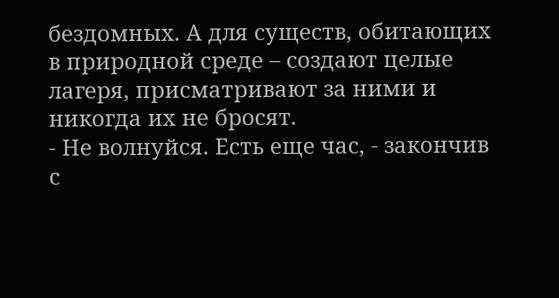бездомных. А для существ, обитающих в природной среде – создают целые лагеря, присматривают за ними и никогда их не бросят.
- Не волнуйся. Есть еще час, - закончив с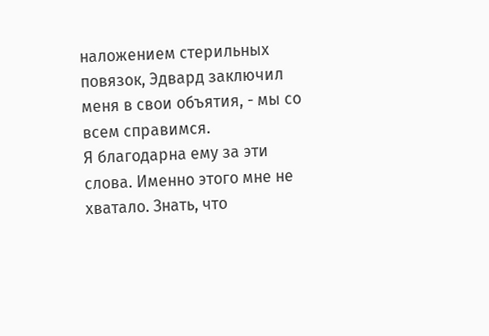наложением стерильных повязок, Эдвард заключил меня в свои объятия, - мы со всем справимся.
Я благодарна ему за эти слова. Именно этого мне не хватало. Знать, что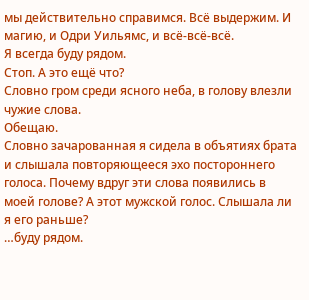мы действительно справимся. Всё выдержим. И магию, и Одри Уильямс, и всё-всё-всё.
Я всегда буду рядом.
Стоп. А это ещё что?
Словно гром среди ясного неба, в голову влезли чужие слова.
Обещаю.
Словно зачарованная я сидела в объятиях брата и слышала повторяющееся эхо постороннего голоса. Почему вдруг эти слова появились в моей голове? А этот мужской голос. Слышала ли я его раньше?
…буду рядом.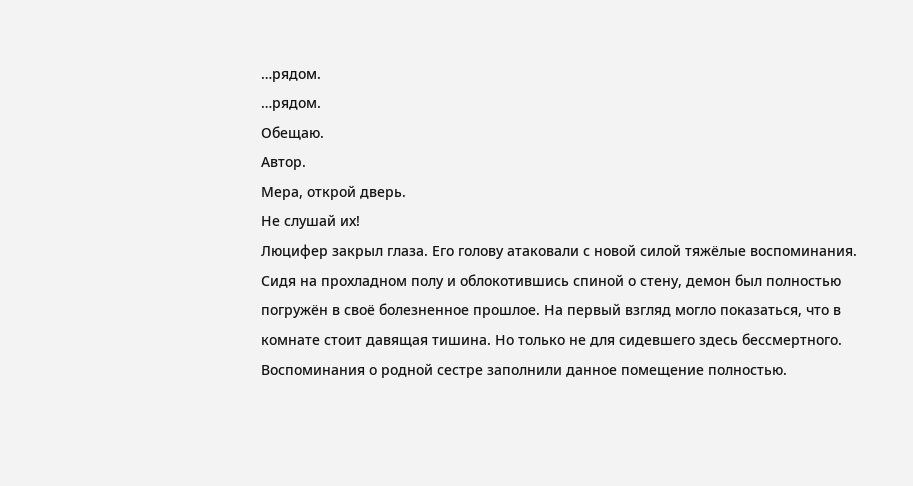…рядом.
…рядом.
Обещаю.
Автор.
Мера, открой дверь.
Не слушай их!
Люцифер закрыл глаза. Его голову атаковали с новой силой тяжёлые воспоминания. Сидя на прохладном полу и облокотившись спиной о стену, демон был полностью погружён в своё болезненное прошлое. На первый взгляд могло показаться, что в комнате стоит давящая тишина. Но только не для сидевшего здесь бессмертного. Воспоминания о родной сестре заполнили данное помещение полностью.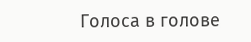Голоса в голове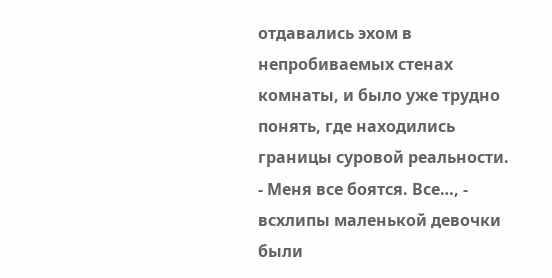отдавались эхом в непробиваемых стенах комнаты, и было уже трудно понять, где находились границы суровой реальности.
- Меня все боятся. Все…, - всхлипы маленькой девочки были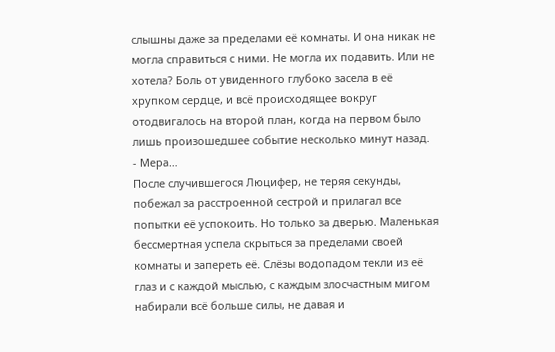слышны даже за пределами её комнаты. И она никак не могла справиться с ними. Не могла их подавить. Или не хотела? Боль от увиденного глубоко засела в её хрупком сердце, и всё происходящее вокруг отодвигалось на второй план, когда на первом было лишь произошедшее событие несколько минут назад.
- Мера…
После случившегося Люцифер, не теряя секунды, побежал за расстроенной сестрой и прилагал все попытки её успокоить. Но только за дверью. Маленькая бессмертная успела скрыться за пределами своей комнаты и запереть её. Слёзы водопадом текли из её глаз и с каждой мыслью, с каждым злосчастным мигом набирали всё больше силы, не давая и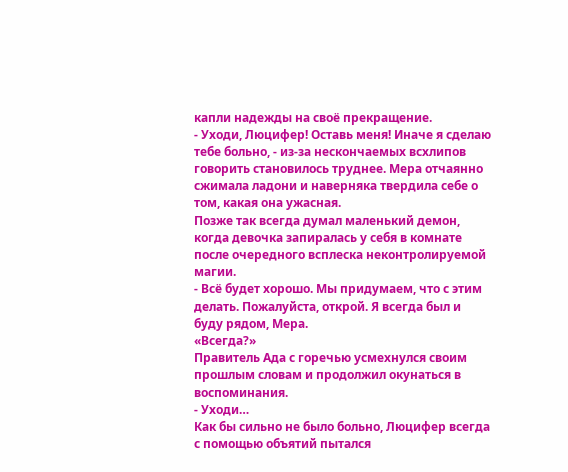капли надежды на своё прекращение.
- Уходи, Люцифер! Оставь меня! Иначе я сделаю тебе больно, - из-за нескончаемых всхлипов говорить становилось труднее. Мера отчаянно сжимала ладони и наверняка твердила себе о том, какая она ужасная.
Позже так всегда думал маленький демон, когда девочка запиралась у себя в комнате после очередного всплеска неконтролируемой магии.
- Всё будет хорошо. Мы придумаем, что с этим делать. Пожалуйста, открой. Я всегда был и буду рядом, Мера.
«Всегда?»
Правитель Ада с горечью усмехнулся своим прошлым словам и продолжил окунаться в воспоминания.
- Уходи…
Как бы сильно не было больно, Люцифер всегда с помощью объятий пытался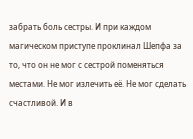забрать боль сестры. И при каждом магическом приступе проклинал Шепфа за то, что он не мог с сестрой поменяться местами. Не мог излечить её. Не мог сделать счастливой. И в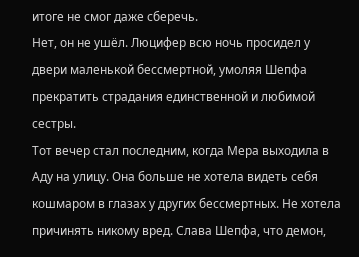итоге не смог даже сберечь.
Нет, он не ушёл. Люцифер всю ночь просидел у двери маленькой бессмертной, умоляя Шепфа прекратить страдания единственной и любимой сестры.
Тот вечер стал последним, когда Мера выходила в Аду на улицу. Она больше не хотела видеть себя кошмаром в глазах у других бессмертных. Не хотела причинять никому вред. Слава Шепфа, что демон,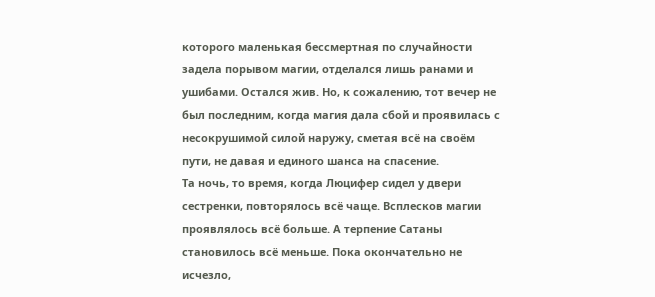которого маленькая бессмертная по случайности задела порывом магии, отделался лишь ранами и ушибами. Остался жив. Но, к сожалению, тот вечер не был последним, когда магия дала сбой и проявилась с несокрушимой силой наружу, сметая всё на своём пути, не давая и единого шанса на спасение.
Та ночь, то время, когда Люцифер сидел у двери сестренки, повторялось всё чаще. Всплесков магии проявлялось всё больше. А терпение Сатаны становилось всё меньше. Пока окончательно не исчезло,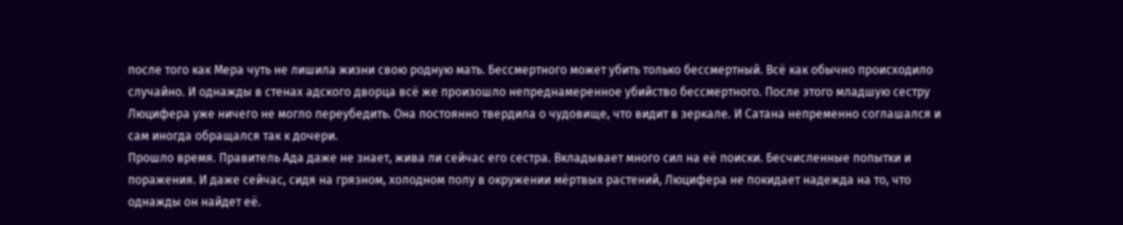после того как Мера чуть не лишила жизни свою родную мать. Бессмертного может убить только бессмертный. Всё как обычно происходило случайно. И однажды в стенах адского дворца всё же произошло непреднамеренное убийство бессмертного. После этого младшую сестру Люцифера уже ничего не могло переубедить. Она постоянно твердила о чудовище, что видит в зеркале. И Сатана непременно соглашался и сам иногда обращался так к дочери.
Прошло время. Правитель Ада даже не знает, жива ли сейчас его сестра. Вкладывает много сил на её поиски. Бесчисленные попытки и поражения. И даже сейчас, сидя на грязном, холодном полу в окружении мёртвых растений, Люцифера не покидает надежда на то, что однажды он найдет её.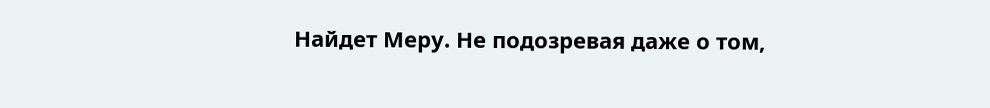Найдет Меру. Не подозревая даже о том,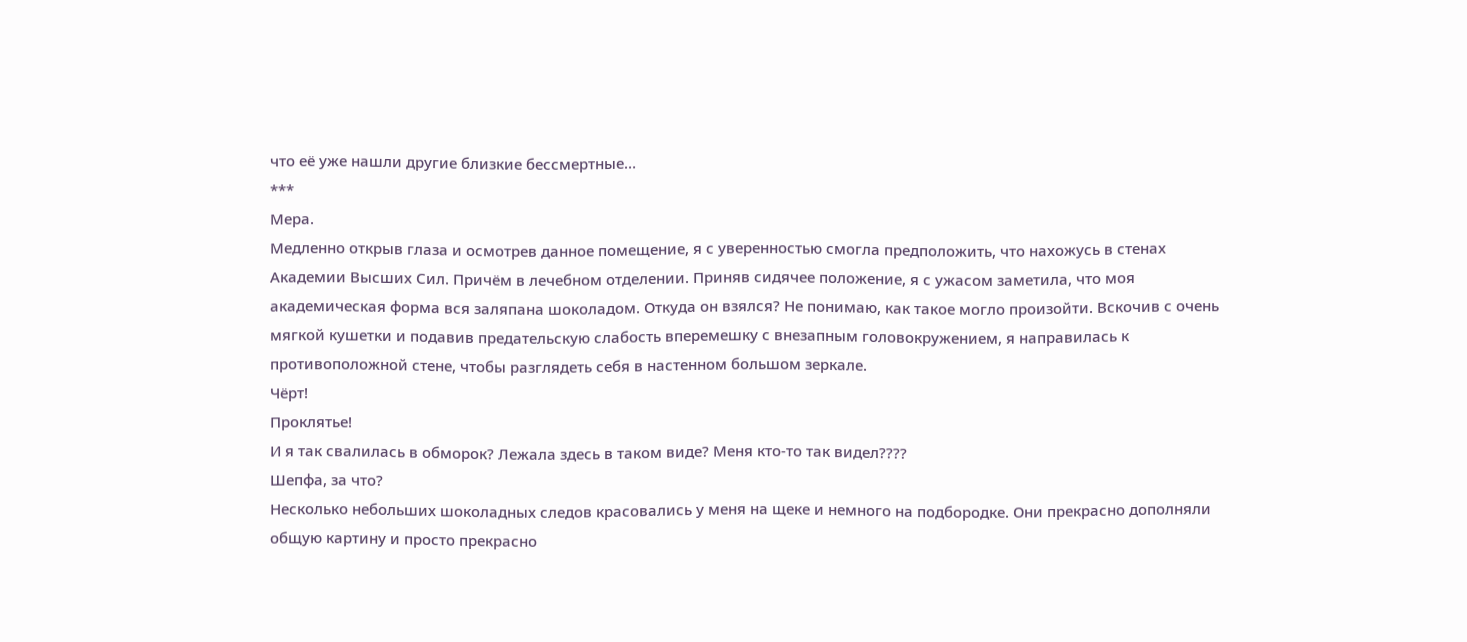что её уже нашли другие близкие бессмертные…
***
Мера.
Медленно открыв глаза и осмотрев данное помещение, я с уверенностью смогла предположить, что нахожусь в стенах Академии Высших Сил. Причём в лечебном отделении. Приняв сидячее положение, я с ужасом заметила, что моя академическая форма вся заляпана шоколадом. Откуда он взялся? Не понимаю, как такое могло произойти. Вскочив с очень мягкой кушетки и подавив предательскую слабость вперемешку с внезапным головокружением, я направилась к противоположной стене, чтобы разглядеть себя в настенном большом зеркале.
Чёрт!
Проклятье!
И я так свалилась в обморок? Лежала здесь в таком виде? Меня кто-то так видел????
Шепфа, за что?
Несколько небольших шоколадных следов красовались у меня на щеке и немного на подбородке. Они прекрасно дополняли общую картину и просто прекрасно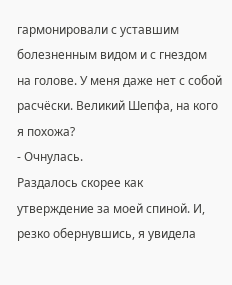гармонировали с уставшим болезненным видом и с гнездом на голове. У меня даже нет с собой расчёски. Великий Шепфа, на кого я похожа?
- Очнулась.
Раздалось скорее как утверждение за моей спиной. И, резко обернувшись, я увидела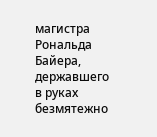магистра Рональда Байера, державшего в руках безмятежно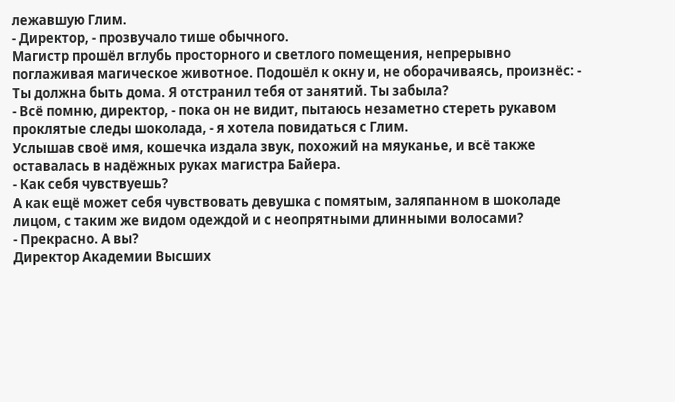лежавшую Глим.
- Директор, - прозвучало тише обычного.
Магистр прошёл вглубь просторного и светлого помещения, непрерывно поглаживая магическое животное. Подошёл к окну и, не оборачиваясь, произнёс: - Ты должна быть дома. Я отстранил тебя от занятий. Ты забыла?
- Всё помню, директор, - пока он не видит, пытаюсь незаметно стереть рукавом проклятые следы шоколада, - я хотела повидаться с Глим.
Услышав своё имя, кошечка издала звук, похожий на мяуканье, и всё также оставалась в надёжных руках магистра Байера.
- Как себя чувствуешь?
А как ещё может себя чувствовать девушка с помятым, заляпанном в шоколаде лицом, с таким же видом одеждой и с неопрятными длинными волосами?
- Прекрасно. А вы?
Директор Академии Высших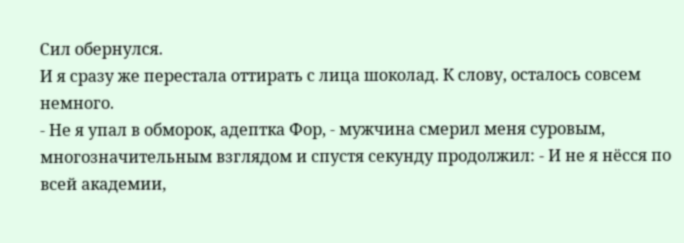Сил обернулся.
И я сразу же перестала оттирать с лица шоколад. К слову, осталось совсем немного.
- Не я упал в обморок, адептка Фор, - мужчина смерил меня суровым, многозначительным взглядом и спустя секунду продолжил: - И не я нёсся по всей академии,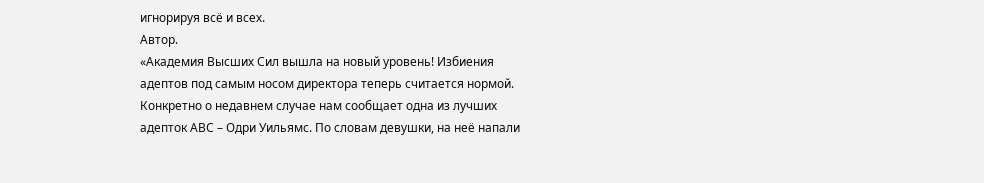игнорируя всё и всех.
Автор.
«Академия Высших Сил вышла на новый уровень! Избиения адептов под самым носом директора теперь считается нормой. Конкретно о недавнем случае нам сообщает одна из лучших адепток АВС – Одри Уильямс. По словам девушки, на неё напали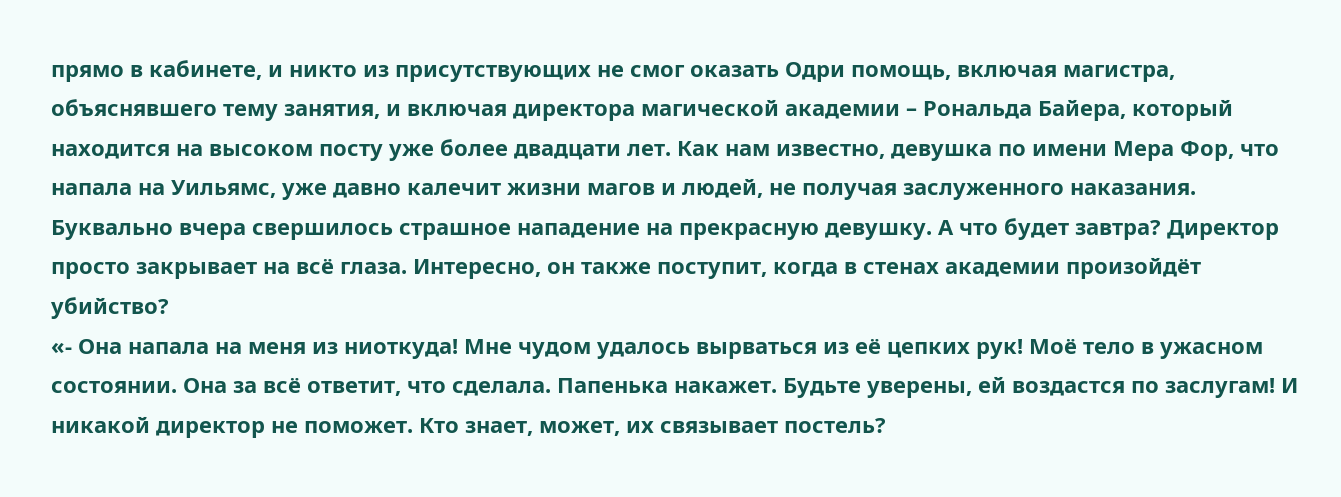прямо в кабинете, и никто из присутствующих не смог оказать Одри помощь, включая магистра, объяснявшего тему занятия, и включая директора магической академии – Рональда Байера, который находится на высоком посту уже более двадцати лет. Как нам известно, девушка по имени Мера Фор, что напала на Уильямс, уже давно калечит жизни магов и людей, не получая заслуженного наказания. Буквально вчера свершилось страшное нападение на прекрасную девушку. А что будет завтра? Директор просто закрывает на всё глаза. Интересно, он также поступит, когда в стенах академии произойдёт убийство?
«- Она напала на меня из ниоткуда! Мне чудом удалось вырваться из её цепких рук! Моё тело в ужасном состоянии. Она за всё ответит, что сделала. Папенька накажет. Будьте уверены, ей воздастся по заслугам! И никакой директор не поможет. Кто знает, может, их связывает постель?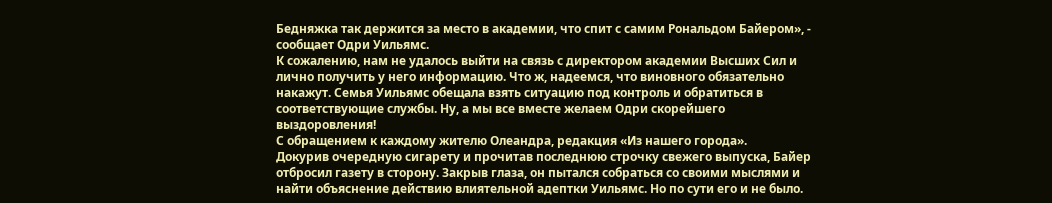Бедняжка так держится за место в академии, что спит с самим Рональдом Байером», - сообщает Одри Уильямс.
К сожалению, нам не удалось выйти на связь с директором академии Высших Сил и лично получить у него информацию. Что ж, надеемся, что виновного обязательно накажут. Семья Уильямс обещала взять ситуацию под контроль и обратиться в соответствующие службы. Ну, а мы все вместе желаем Одри скорейшего выздоровления!
С обращением к каждому жителю Олеандра, редакция «Из нашего города».
Докурив очередную сигарету и прочитав последнюю строчку свежего выпуска, Байер отбросил газету в сторону. Закрыв глаза, он пытался собраться со своими мыслями и найти объяснение действию влиятельной адептки Уильямс. Но по сути его и не было.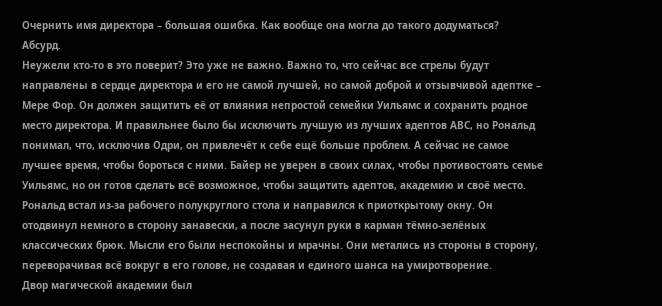Очернить имя директора – большая ошибка. Как вообще она могла до такого додуматься?
Абсурд.
Неужели кто-то в это поверит? Это уже не важно. Важно то, что сейчас все стрелы будут направлены в сердце директора и его не самой лучшей, но самой доброй и отзывчивой адептке – Мере Фор. Он должен защитить её от влияния непростой семейки Уильямс и сохранить родное место директора. И правильнее было бы исключить лучшую из лучших адептов АВС, но Рональд понимал, что, исключив Одри, он привлечёт к себе ещё больше проблем. А сейчас не самое лучшее время, чтобы бороться с ними. Байер не уверен в своих силах, чтобы противостоять семье Уильямс, но он готов сделать всё возможное, чтобы защитить адептов, академию и своё место.
Рональд встал из-за рабочего полукруглого стола и направился к приоткрытому окну. Он отодвинул немного в сторону занавески, а после засунул руки в карман тёмно-зелёных классических брюк. Мысли его были неспокойны и мрачны. Они метались из стороны в сторону, переворачивая всё вокруг в его голове, не создавая и единого шанса на умиротворение.
Двор магической академии был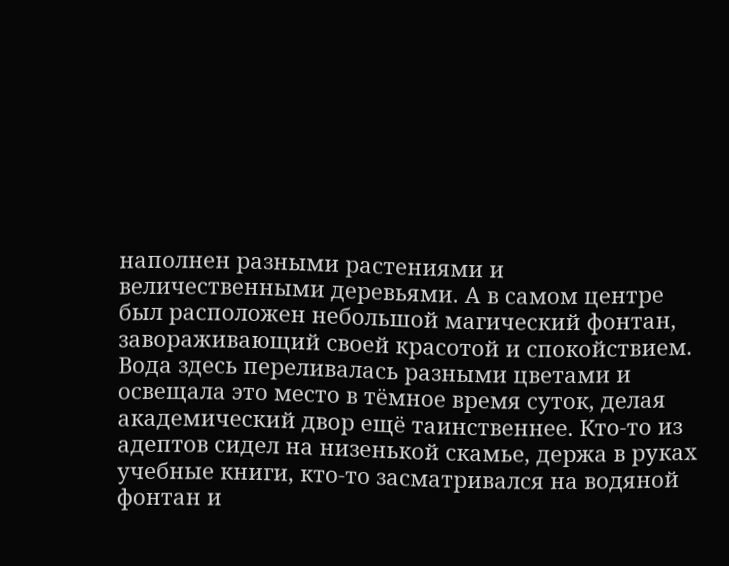наполнен разными растениями и величественными деревьями. А в самом центре был расположен небольшой магический фонтан, завораживающий своей красотой и спокойствием. Вода здесь переливалась разными цветами и освещала это место в тёмное время суток, делая академический двор ещё таинственнее. Кто-то из адептов сидел на низенькой скамье, держа в руках учебные книги, кто-то засматривался на водяной фонтан и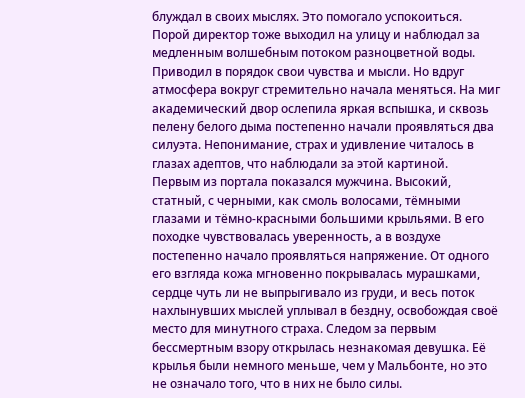блуждал в своих мыслях. Это помогало успокоиться. Порой директор тоже выходил на улицу и наблюдал за медленным волшебным потоком разноцветной воды. Приводил в порядок свои чувства и мысли. Но вдруг атмосфера вокруг стремительно начала меняться. На миг академический двор ослепила яркая вспышка, и сквозь пелену белого дыма постепенно начали проявляться два силуэта. Непонимание, страх и удивление читалось в глазах адептов, что наблюдали за этой картиной.
Первым из портала показался мужчина. Высокий, статный, с черными, как смоль волосами, тёмными глазами и тёмно-красными большими крыльями. В его походке чувствовалась уверенность, а в воздухе постепенно начало проявляться напряжение. От одного его взгляда кожа мгновенно покрывалась мурашками, сердце чуть ли не выпрыгивало из груди, и весь поток нахлынувших мыслей уплывал в бездну, освобождая своё место для минутного страха. Следом за первым бессмертным взору открылась незнакомая девушка. Её крылья были немного меньше, чем у Мальбонте, но это не означало того, что в них не было силы.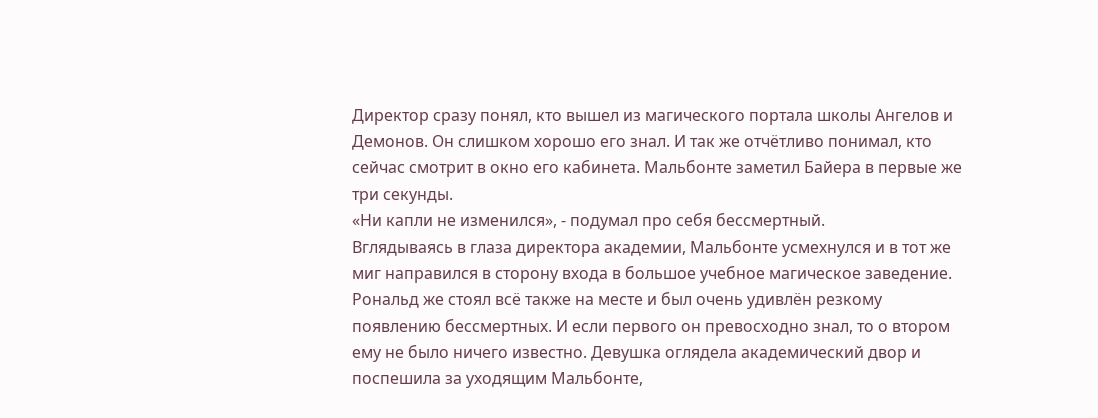Директор сразу понял, кто вышел из магического портала школы Ангелов и Демонов. Он слишком хорошо его знал. И так же отчётливо понимал, кто сейчас смотрит в окно его кабинета. Мальбонте заметил Байера в первые же три секунды.
«Ни капли не изменился», - подумал про себя бессмертный.
Вглядываясь в глаза директора академии, Мальбонте усмехнулся и в тот же миг направился в сторону входа в большое учебное магическое заведение. Рональд же стоял всё также на месте и был очень удивлён резкому появлению бессмертных. И если первого он превосходно знал, то о втором ему не было ничего известно. Девушка оглядела академический двор и поспешила за уходящим Мальбонте,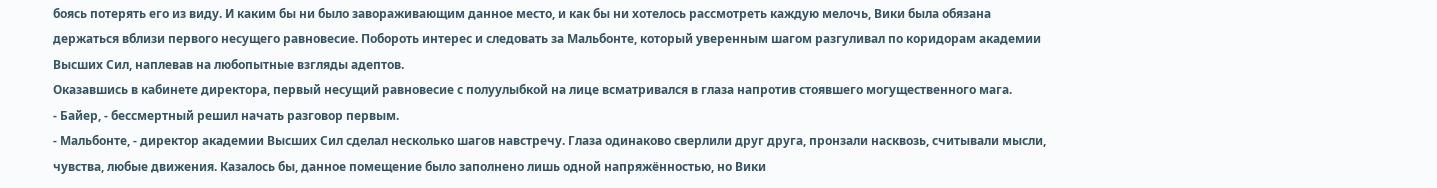боясь потерять его из виду. И каким бы ни было завораживающим данное место, и как бы ни хотелось рассмотреть каждую мелочь, Вики была обязана держаться вблизи первого несущего равновесие. Побороть интерес и следовать за Мальбонте, который уверенным шагом разгуливал по коридорам академии Высших Сил, наплевав на любопытные взгляды адептов.
Оказавшись в кабинете директора, первый несущий равновесие с полуулыбкой на лице всматривался в глаза напротив стоявшего могущественного мага.
- Байер, - бессмертный решил начать разговор первым.
- Мальбонте, - директор академии Высших Сил сделал несколько шагов навстречу. Глаза одинаково сверлили друг друга, пронзали насквозь, считывали мысли, чувства, любые движения. Казалось бы, данное помещение было заполнено лишь одной напряжённостью, но Вики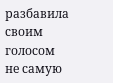разбавила своим голосом не самую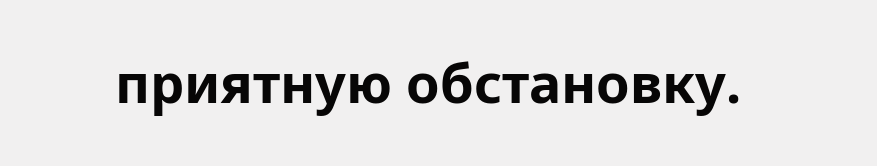приятную обстановку.